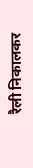रैली निकालकर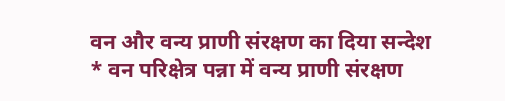वन और वन्य प्राणी संरक्षण का दिया सन्देश
* वन परिक्षेत्र पन्ना में वन्य प्राणी संरक्षण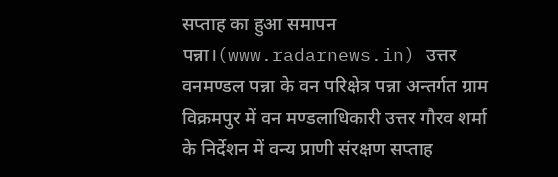सप्ताह का हुआ समापन
पन्ना।(www.radarnews.in) उत्तर वनमण्डल पन्ना के वन परिक्षेत्र पन्ना अन्तर्गत ग्राम विक्रमपुर में वन मण्डलाधिकारी उत्तर गौरव शर्मा के निर्देशन में वन्य प्राणी संरक्षण सप्ताह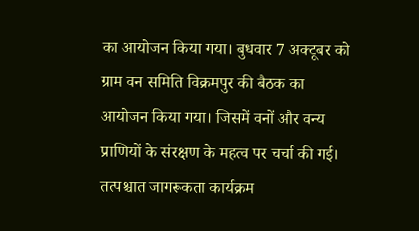का आयोजन किया गया। बुधवार 7 अक्टूबर को ग्राम वन समिति विक्रमपुर की बैठक का आयोजन किया गया। जिसमें वनों और वन्य प्राणियों के संरक्षण के महत्व पर चर्चा की गई। तत्पश्चात जागरूकता कार्यक्रम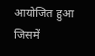आयोजित हुआ जिसमें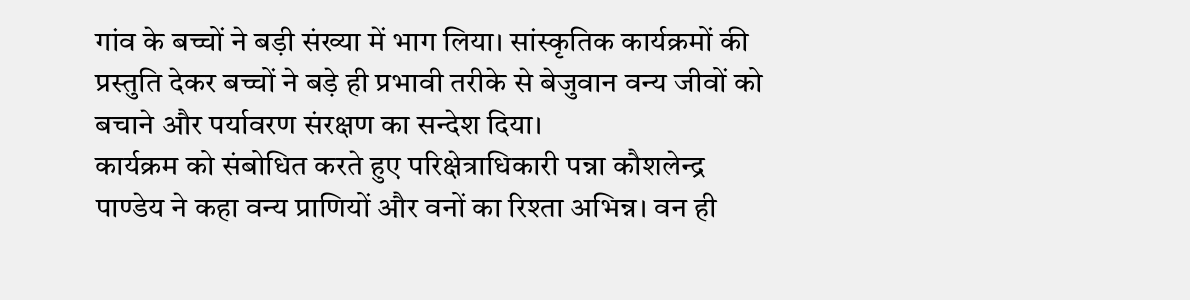गांव के बच्चों ने बड़ी संख्या में भाग लिया। सांस्कृतिक कार्यक्रमों की प्रस्तुति देकर बच्चों ने बड़े ही प्रभावी तरीके से बेजुवान वन्य जीवों को बचाने और पर्यावरण संरक्षण का सन्देश दिया।
कार्यक्रम को संबोधित करते हुए परिक्षेत्राधिकारी पन्ना कौशलेन्द्र पाण्डेय ने कहा वन्य प्राणियों और वनों का रिश्ता अभिन्न। वन ही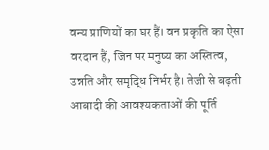वन्य प्राणियों का घर हैं। वन प्रकृति का ऐसा वरदान हैं, जिन पर मनुष्य का अस्तित्व, उन्नति और समृद्धि निर्भर है। तेजी से बढ़ती आबादी की आवश्यकताओं की पूर्ति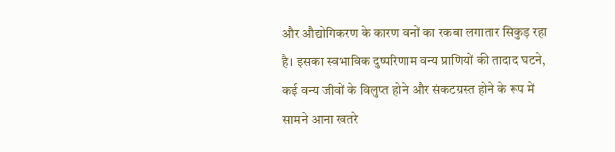और औद्योगिकरण के कारण वनों का रकबा लगातार सिकुड़ रहा है। इसका स्वभाविक दुष्परिणाम वन्य प्राणियों की तादाद घटने, कई वन्य जीवों के विलुप्त होने और संकटग्रस्त होने के रूप में सामने आना खतरे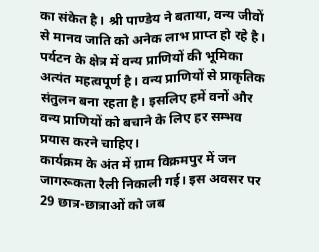का संकेत है। श्री पाण्डेय ने बताया, वन्य जीवों से मानव जाति को अनेक लाभ प्राप्त हो रहे है। पर्यटन के क्षेत्र में वन्य प्राणियों की भूमिका अत्यंत महत्वपूर्ण है। वन्य प्राणियों से प्राकृतिक संतुलन बना रहता है। इसलिए हमें वनों और वन्य प्राणियों को बचाने के लिए हर सम्भव प्रयास करने चाहिए।
कार्यक्रम के अंत में ग्राम विक्रमपुर में जन जागरूकता रैली निकाली गई। इस अवसर पर 29 छात्र-छात्राओं को जब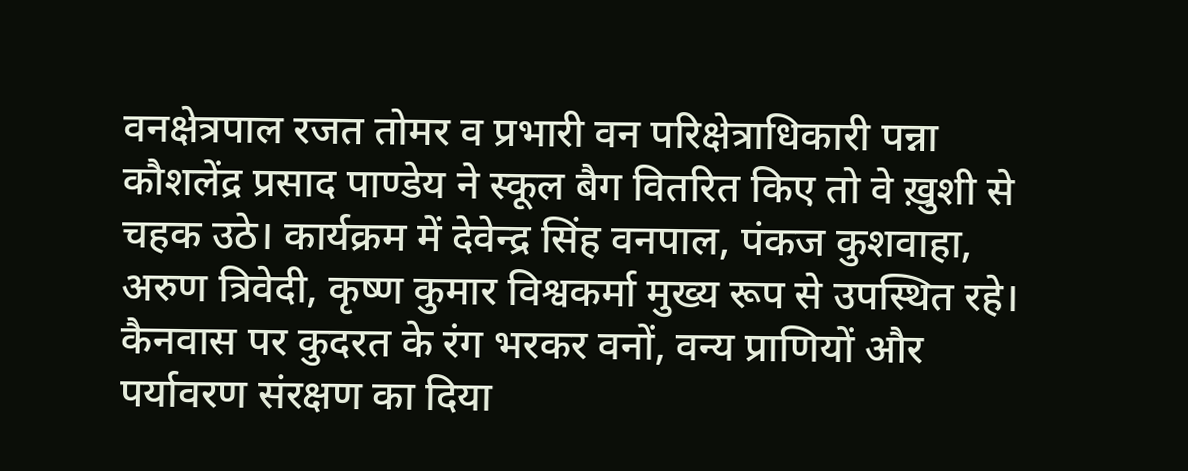वनक्षेत्रपाल रजत तोमर व प्रभारी वन परिक्षेत्राधिकारी पन्ना कौशलेंद्र प्रसाद पाण्डेय ने स्कूल बैग वितरित किए तो वे ख़ुशी से चहक उठे। कार्यक्रम में देवेन्द्र सिंह वनपाल, पंकज कुशवाहा, अरुण त्रिवेदी, कृष्ण कुमार विश्वकर्मा मुख्य रूप से उपस्थित रहे।
कैनवास पर कुदरत के रंग भरकर वनों, वन्य प्राणियों और पर्यावरण संरक्षण का दिया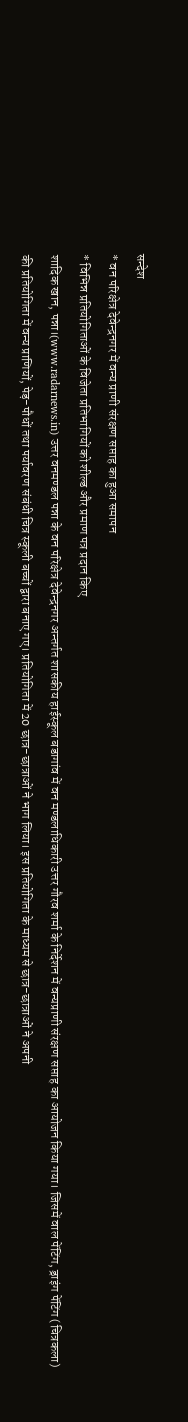सन्देश
* वन परिक्षेत्र देवेन्द्रनगर में वन्य प्राणी संरक्षण सप्ताह का हुआ समापन
* विभिन्न प्रतियोगिताओं के विजेता प्रतिभागियों को शील्ड और प्रमाण पत्र प्रदान किए
शादिक खान, पन्ना।(www.radarnews.in) उत्तर वनमण्डल पन्ना के वन परिक्षेत्र देवेन्द्रनगर अन्तर्गत शासकीय हाईस्कूल बडागांव में वन मण्डलाधिकारी उत्तर गौरव शर्मा के निर्देशन में वन्यप्राणी संरक्षण सप्ताह का आयोजन किया गया। जिसमें वाल पेंटिंग, ड्राइंग पेंटिंग (चित्रकला) की प्रतियोगिता में वन्य प्राणियों, पेड़-पौधों तथा पर्यावरण संबंधी चित्र स्कूली बच्चों द्वारा बनाए गए। प्रतियोगिता में 20 छात्र-छात्राओं ने भाग लिया। इस प्रतियोगिता के माध्यम से छात्र-छात्राओं ने अपनी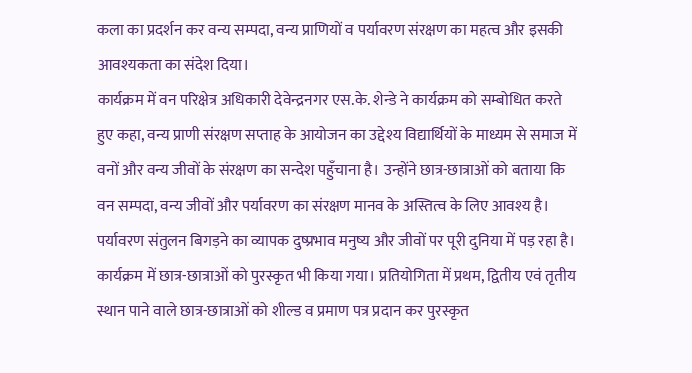कला का प्रदर्शन कर वन्य सम्पदा, वन्य प्राणियों व पर्यावरण संरक्षण का महत्व और इसकी आवश्यकता का संदेश दिया।
कार्यक्रम में वन परिक्षेत्र अधिकारी देवेन्द्रनगर एस.के. शेन्डे ने कार्यक्रम को सम्बोधित करते हुए कहा, वन्य प्राणी संरक्षण सप्ताह के आयोजन का उद्देश्य विद्यार्थियों के माध्यम से समाज में वनों और वन्य जीवों के संरक्षण का सन्देश पहुँचाना है। उन्होंने छात्र-छात्राओं को बताया कि वन सम्पदा, वन्य जीवों और पर्यावरण का संरक्षण मानव के अस्तित्व के लिए आवश्य है। पर्यावरण संतुलन बिगड़ने का व्यापक दुष्प्रभाव मनुष्य और जीवों पर पूरी दुनिया में पड़ रहा है।
कार्यक्रम में छात्र-छात्राओं को पुरस्कृत भी किया गया। प्रतियोगिता में प्रथम, द्वितीय एवं तृतीय स्थान पाने वाले छात्र-छात्राओं को शील्ड व प्रमाण पत्र प्रदान कर पुरस्कृत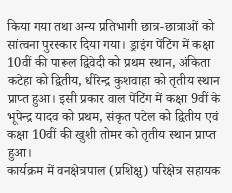किया गया तथा अन्य प्रतिभागी छात्र-छात्राओं को सांत्वना पुरस्कार दिया गया। ड्राइंग पेंटिंग में कक्षा 10वीं की पारूल द्विवेदी को प्रथम स्थान, अंकिता कटेहा को द्वितीय, धीरेन्द्र कुशवाहा को तृतीय स्थान प्राप्त हुआ। इसी प्रकार वाल पेंटिंग में कक्षा 9वीं के भूपेन्द्र यादव को प्रथम, संकृत पटेल को द्वितीय एवं कक्षा 10वीं की खुशी तोमर को तृतीय स्थान प्राप्त हुआ।
कार्यक्रम में वनक्षेत्रपाल (प्रशिक्षु) परिक्षेत्र सहायक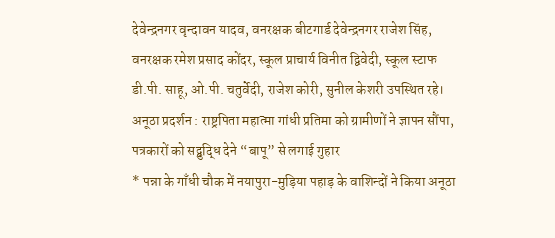देवेन्द्रनगर वृन्दावन यादव, वनरक्षक बीटगार्ड देवेन्द्रनगर राजेश सिंह, वनरक्षक रमेश प्रसाद कोंदर, स्कूल प्राचार्य विनीत द्विवेदी, स्कूल स्टाफ डी.पी. साहू, ओ.पी. चतुर्वेदी, राजेश कोरी, सुनील केशरी उपस्थित रहे।
अनूठा प्रदर्शन : राष्ट्रपिता महात्मा गांधी प्रतिमा को ग्रामीणों ने ज्ञापन सौंपा, पत्रकारों को सद्बुद्धि देने “बापू” से लगाई गुहार
* पन्ना के गाँधी चौक में नयापुरा-मुड़िया पहाड़ के वाशिन्दों ने किया अनूठा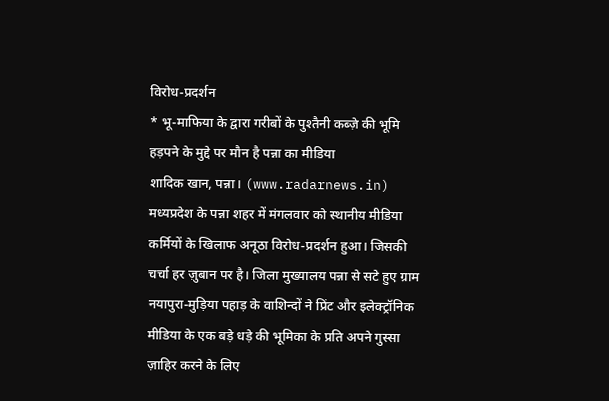विरोध-प्रदर्शन
* भू-माफिया के द्वारा गरीबों के पुश्तैनी कब्ज़े की भूमि हड़पने के मुद्दे पर मौन है पन्ना का मीडिया
शादिक खान, पन्ना। (www.radarnews.in) मध्यप्रदेश के पन्ना शहर में मंगलवार को स्थानीय मीडिया कर्मियों के खिलाफ अनूठा विरोध-प्रदर्शन हुआ। जिसकी चर्चा हर ज़ुबान पर है। जिला मुख्यालय पन्ना से सटे हुए ग्राम नयापुरा-मुड़िया पहाड़ के वाशिन्दों ने प्रिंट और इलेक्ट्रॉनिक मीडिया के एक बड़े धड़े की भूमिका के प्रति अपने गुस्सा ज़ाहिर करने के लिए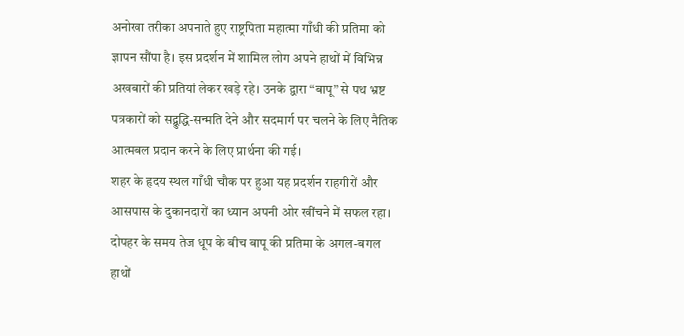अनोखा तरीका अपनाते हुए राष्ट्रपिता महात्मा गाँधी की प्रतिमा को ज्ञापन सौंपा है। इस प्रदर्शन में शामिल लोग अपने हाथों में विभिन्न अखबारों की प्रतियां लेकर खड़े रहे। उनके द्वारा “बापू” से पथ भ्रष्ट पत्रकारों को सद्बुद्धि-सन्मति देने और सदमार्ग पर चलने के लिए नैतिक आत्मबल प्रदान करने के लिए प्रार्थना की गई।
शहर के हृदय स्थल गाँधी चौक पर हुआ यह प्रदर्शन राहगीरों और आसपास के दुकानदारों का ध्यान अपनी ओर खींचने में सफल रहा। दोपहर के समय तेज धूप के बीच बापू की प्रतिमा के अगल-बगल हाथों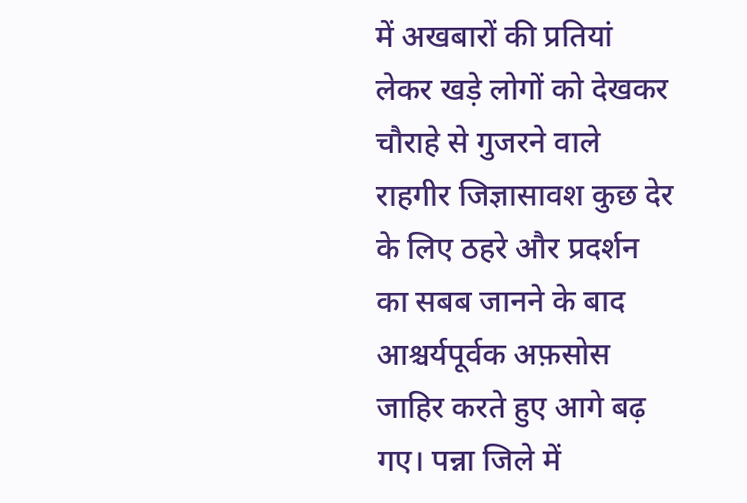में अखबारों की प्रतियां लेकर खड़े लोगों को देखकर चौराहे से गुजरने वाले राहगीर जिज्ञासावश कुछ देर के लिए ठहरे और प्रदर्शन का सबब जानने के बाद आश्चर्यपूर्वक अफ़सोस जाहिर करते हुए आगे बढ़ गए। पन्ना जिले में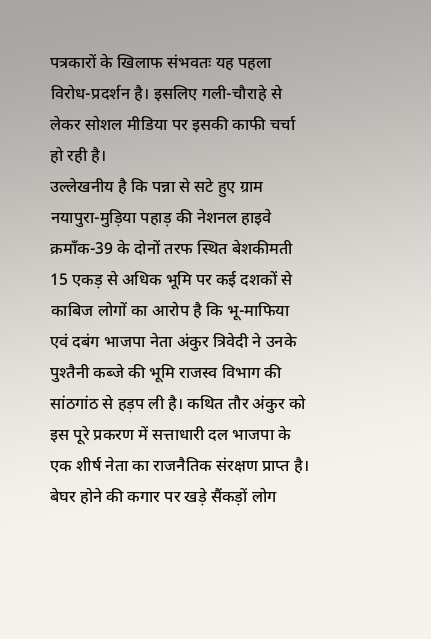पत्रकारों के खिलाफ संभवतः यह पहला विरोध-प्रदर्शन है। इसलिए गली-चौराहे से लेकर सोशल मीडिया पर इसकी काफी चर्चा हो रही है।
उल्लेखनीय है कि पन्ना से सटे हुए ग्राम नयापुरा-मुड़िया पहाड़ की नेशनल हाइवे क्रमाँक-39 के दोनों तरफ स्थित बेशकीमती 15 एकड़ से अधिक भूमि पर कई दशकों से काबिज लोगों का आरोप है कि भू-माफिया एवं दबंग भाजपा नेता अंकुर त्रिवेदी ने उनके पुश्तैनी कब्जे की भूमि राजस्व विभाग की सांठगांठ से हड़प ली है। कथित तौर अंकुर को इस पूरे प्रकरण में सत्ताधारी दल भाजपा के एक शीर्ष नेता का राजनैतिक संरक्षण प्राप्त है। बेघर होने की कगार पर खड़े सैंकड़ों लोग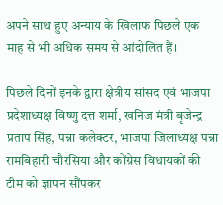अपने साथ हुए अन्याय के खिलाफ पिछले एक माह से भी अधिक समय से आंदोलित हैं।

पिछले दिनों इनके द्वारा क्षेत्रीय सांसद एवं भाजपा प्रदेशाध्यक्ष विष्णु दत्त शर्मा, खनिज मंत्री बृजेन्द्र प्रताप सिंह, पन्ना कलेक्टर, भाजपा जिलाध्यक्ष पन्ना रामबिहारी चौरसिया और कोंग्रेस विधायकों की टीम को ज्ञापन सौंपकर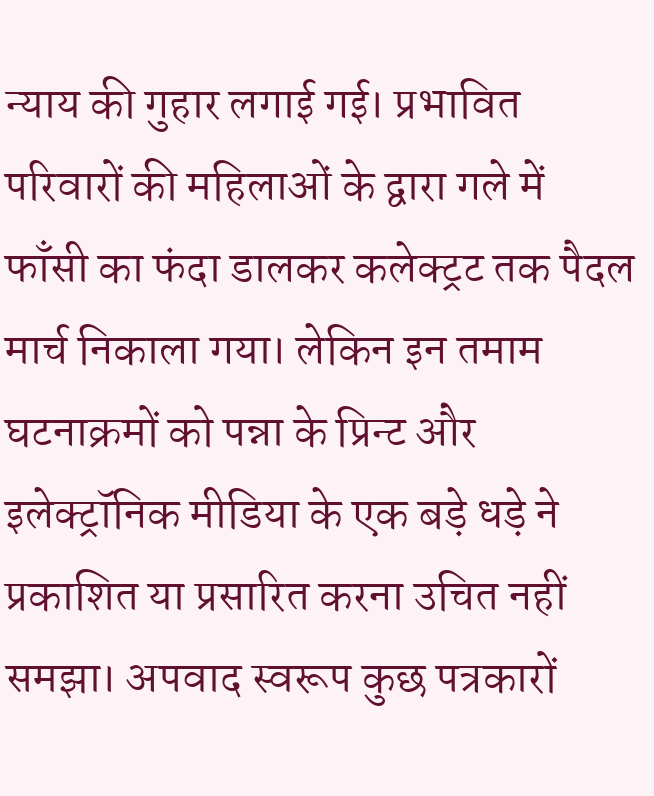न्याय की गुहार लगाई गई। प्रभावित परिवारों की महिलाओं के द्वारा गले में फाँसी का फंदा डालकर कलेक्ट्रट तक पैदल मार्च निकाला गया। लेकिन इन तमाम घटनाक्रमों को पन्ना के प्रिन्ट और इलेक्ट्रॉनिक मीडिया के एक बड़े धड़े ने प्रकाशित या प्रसारित करना उचित नहीं समझा। अपवाद स्वरूप कुछ पत्रकारों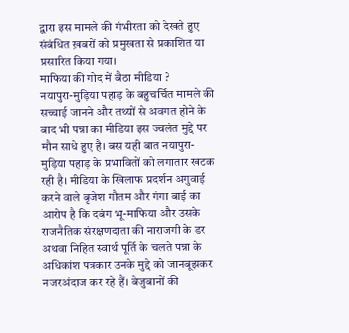द्वारा इस मामले की गंभीरता को देखते हुए संबंधित ख़बरों को प्रमुखता से प्रकाशित या प्रसारित किया गया।
माफिया की गोद में बैठा मीडिया ?
नयापुरा-मुड़िया पहाड़ के बहुचर्चित मामले की सच्चाई जानने और तथ्यों से अवगत होने के बाद भी पन्ना का मीडिया इस ज्वलंत मुद्दे पर मौन साधे हुए है। बस यही बात नयापुरा-मुड़िया पहाड़ के प्रभावितों को लगातार खटक रही है। मीडिया के खिलाफ प्रदर्शन अगुवाई करने वाले बृजेश गौतम और गंगा बाई का आरोप है कि दबंग भू-माफिया और उसके राजनैतिक संरक्षणदाता की नाराजगी के डर अथवा निहित स्वार्थ पूर्ति के चलते पन्ना के अधिकांश पत्रकार उनके मुद्दे को जानबूझकर नजरअंदाज कर रहे हैं। बेजुबानों की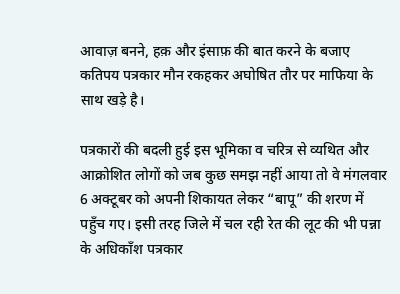आवाज़ बनने, हक़ और इंसाफ़ की बात करने के बजाए कतिपय पत्रकार मौन रकहकर अघोषित तौर पर माफिया के साथ खड़े है।

पत्रकारों की बदली हुई इस भूमिका व चरित्र से व्यथित और आक्रोशित लोगों को जब कुछ समझ नहीं आया तो वे मंगलवार 6 अक्टूबर को अपनी शिकायत लेकर “बापू” की शरण में पहुँच गए। इसी तरह जिले में चल रही रेत की लूट की भी पन्ना के अधिकाँश पत्रकार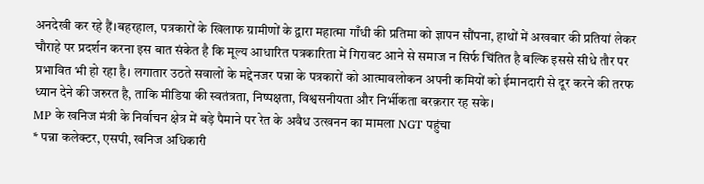अनदेखी कर रहे हैं।बहरहाल, पत्रकारों के खिलाफ ग्रामीणों के द्वारा महात्मा गाँधी की प्रतिमा को ज्ञापन सौंपना, हाथों में अखबार की प्रतियां लेकर चौराहे पर प्रदर्शन करना इस बात संकेत है कि मूल्य आधारित पत्रकारिता में गिरावट आने से समाज न सिर्फ चिंतित है बल्कि इससे सीधे तौर पर प्रभावित भी हो रहा है। लगातार उठते सवालों के मद्देनजर पन्ना के पत्रकारों को आत्मावलोकन अपनी कमियों को ईमानदारी से दूर करने की तरफ ध्यान देने की जरुरत है, ताकि मीडिया की स्वतंत्रता, निष्पक्षता, विश्वसनीयता और निर्भीकता बरक़रार रह सके।
MP के खनिज मंत्री के निर्वाचन क्षेत्र में बड़े पैमाने पर रेत के अवैध उत्खनन का मामला NGT पहुंचा
* पन्ना कलेक्टर, एसपी, खनिज अधिकारी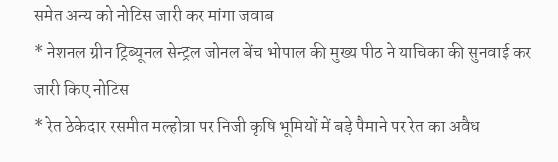समेत अन्य को नोटिस जारी कर मांगा जवाब
* नेशनल ग्रीन ट्रिब्यूनल सेन्ट्रल जोनल बेंच भोपाल की मुख्य पीठ ने याचिका की सुनवाई कर जारी किए नोटिस
* रेत ठेकेदार रसमीत मल्होत्रा पर निजी कृषि भूमियों में बड़े पैमाने पर रेत का अवैध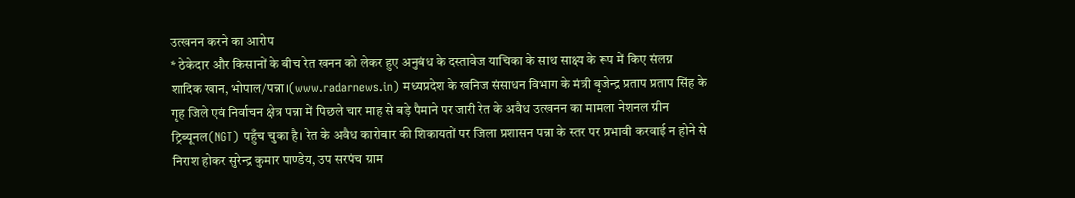उत्खनन करने का आरोप
* ठेकेदार और किसानों के बीच रेत खनन को लेकर हुए अनुबंध के दस्तावेज याचिका के साथ साक्ष्य के रूप में किए संलग्न
शादिक खान, भोपाल/पन्ना।(www.radarnews.in) मध्यप्रदेश के खनिज संसाधन विभाग के मंत्री बृजेन्द्र प्रताप प्रताप सिंह के गृह जिले एवं निर्वाचन क्षेत्र पन्ना में पिछले चार माह से बड़े पैमाने पर जारी रेत के अवैध उत्खनन का मामला नेशनल ग्रीन ट्रिब्यूनल(NGT) पहुँच चुका है। रेत के अवैध कारोबार की शिकायतों पर जिला प्रशासन पन्ना के स्तर पर प्रभावी करवाई न होने से निराश होकर सुरेन्द्र कुमार पाण्डेय, उप सरपंच ग्राम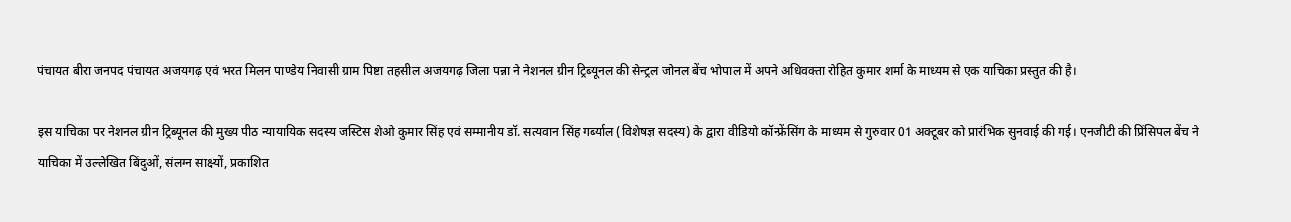पंचायत बीरा जनपद पंचायत अजयगढ़ एवं भरत मिलन पाण्डेय निवासी ग्राम पिष्टा तहसील अजयगढ़ जिला पन्ना ने नेशनल ग्रीन ट्रिब्यूनल की सेन्ट्रल जोनल बेंच भोपाल में अपने अधिवक्ता रोहित कुमार शर्मा के माध्यम से एक याचिका प्रस्तुत की है।

इस याचिका पर नेशनल ग्रीन ट्रिब्यूनल की मुख्य पीठ न्यायायिक सदस्य जस्टिस शेओ कुमार सिंह एवं सम्मानीय डॉ. सत्यवान सिंह गर्ब्याल (विशेषज्ञ सदस्य) के द्वारा वीडियो कॉन्फ्रेंसिंग के माध्यम से गुरुवार 01 अक्टूबर को प्रारंभिक सुनवाई की गई। एनजीटी की प्रिंसिपल बेंच ने याचिका में उल्लेखित बिंदुओं, संलग्न साक्ष्यों, प्रकाशित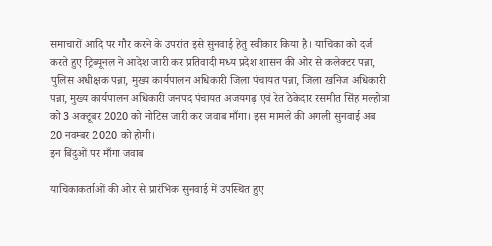समाचारों आदि पर गौर करने के उपरांत इसे सुनवाई हेतु स्वीकार किया है। याचिका को दर्ज करते हुए ट्रिब्यूनल ने आदेश जारी कर प्रतिवादी मध्य प्रदेश शासन की ओर से कलेक्टर पन्ना, पुलिस अधीक्षक पन्ना, मुख्य कार्यपालन अधिकारी जिला पंचायत पन्ना, जिला खनिज अधिकारी पन्ना, मुख्य कार्यपालन अधिकारी जनपद पंचायत अजयगढ़ एवं रेत ठेकेदार रसमीत सिंह मल्होत्रा को 3 अक्टूबर 2020 को नोटिस जारी कर जवाब माँगा। इस मामले की अगली सुनवाई अब 20 नवम्बर 2020 को होगी।
इन बिंदुओं पर माँगा जवाब

याचिकाकर्ताओं की ओर से प्रारंभिक सुनवाई में उपस्थित हुए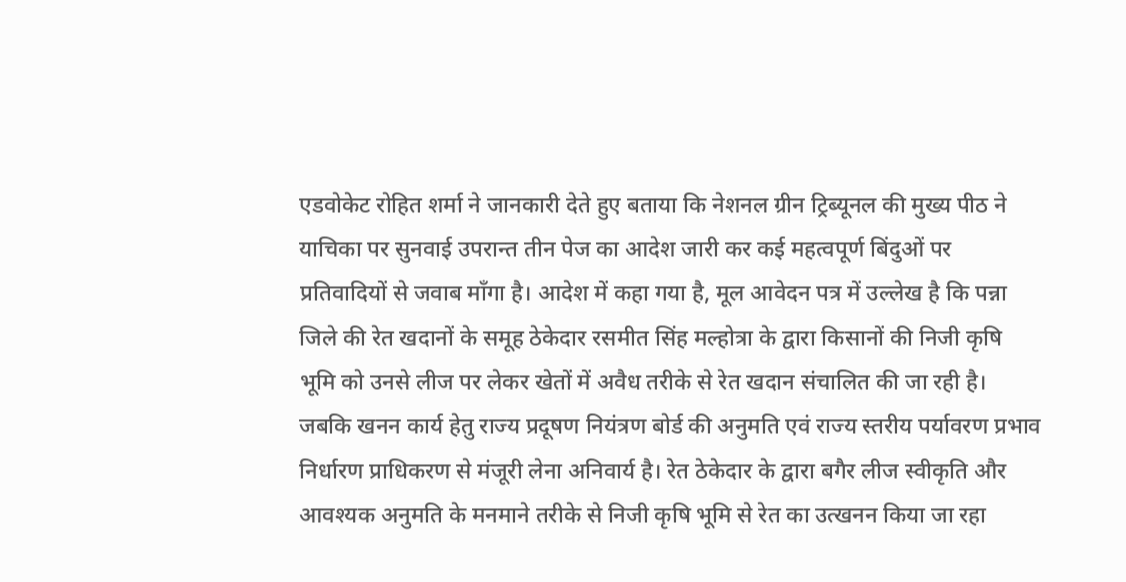एडवोकेट रोहित शर्मा ने जानकारी देते हुए बताया कि नेशनल ग्रीन ट्रिब्यूनल की मुख्य पीठ ने याचिका पर सुनवाई उपरान्त तीन पेज का आदेश जारी कर कई महत्वपूर्ण बिंदुओं पर प्रतिवादियों से जवाब माँगा है। आदेश में कहा गया है, मूल आवेदन पत्र में उल्लेख है कि पन्ना जिले की रेत खदानों के समूह ठेकेदार रसमीत सिंह मल्होत्रा के द्वारा किसानों की निजी कृषि भूमि को उनसे लीज पर लेकर खेतों में अवैध तरीके से रेत खदान संचालित की जा रही है। जबकि खनन कार्य हेतु राज्य प्रदूषण नियंत्रण बोर्ड की अनुमति एवं राज्य स्तरीय पर्यावरण प्रभाव निर्धारण प्राधिकरण से मंजूरी लेना अनिवार्य है। रेत ठेकेदार के द्वारा बगैर लीज स्वीकृति और आवश्यक अनुमति के मनमाने तरीके से निजी कृषि भूमि से रेत का उत्खनन किया जा रहा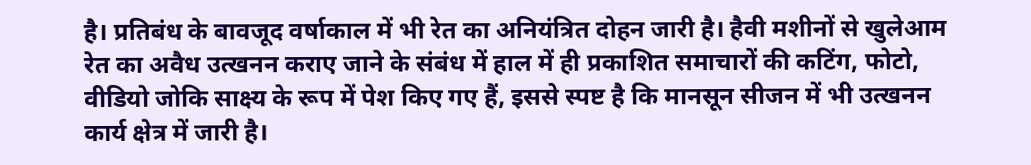है। प्रतिबंध के बावजूद वर्षाकाल में भी रेत का अनियंत्रित दोहन जारी है। हैवी मशीनों से खुलेआम रेत का अवैध उत्खनन कराए जाने के संबंध में हाल में ही प्रकाशित समाचारों की कटिंग, फोटो, वीडियो जोकि साक्ष्य के रूप में पेश किए गए हैं, इससे स्पष्ट है कि मानसून सीजन में भी उत्खनन कार्य क्षेत्र में जारी है।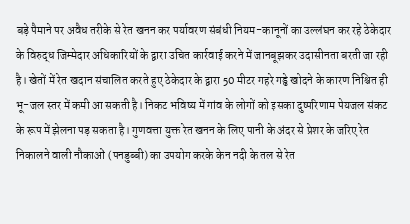बड़े पैमाने पर अवैध तरीके से रेत खनन कर पर्यावरण संबंधी नियम-कानूनों का उल्लंघन कर रहे ठेकेदार के विरुद्ध जिम्मेदार अधिकारियों के द्वारा उचित कार्रवाई करने में जानबूझकर उदासीनता बरती जा रही है। खेतों में रेत खदान संचालित करते हुए ठेकेदार के द्वारा 50 मीटर गहरे गड्ढे खोदने के कारण निश्चित ही भू-जल स्तर में कमी आ सकती है। निकट भविष्य में गांव के लोगों को इसका दुष्परिणाम पेयजल संकट के रूप में झेलना पड़ सकता है। गुणवत्ता युक्त रेत खनन के लिए पानी के अंदर से प्रेशर के जरिए रेत निकालने वाली नौकाओं (पनडुब्बी) का उपयोग करके केन नदी के तल से रेत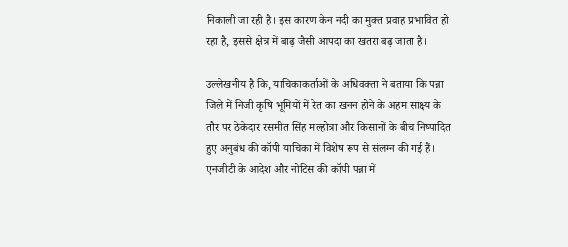निकाली जा रही है। इस कारण केन नदी का मुक्त प्रवाह प्रभावित हो रहा है, इससे क्षेत्र में बाढ़ जैसी आपदा का खतरा बढ़ जाता है।

उल्लेखनीय है कि, याचिकाकर्ताओं के अधिवक्ता ने बताया कि पन्ना जिले में निजी कृषि भूमियों में रेत का खनन होने के अहम साक्ष्य के तौर पर ठेकेदार रसमीत सिंह मल्होत्रा और किसानों के बीच निष्पादित हुए अनुबंध की कॉपी याचिका में विशेष रूप से संलग्न की गई हैं। एनजीटी के आदेश और नोटिस की कॉपी पन्ना में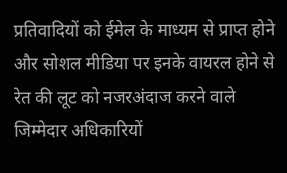प्रतिवादियों को ईमेल के माध्यम से प्राप्त होने और सोशल मीडिया पर इनके वायरल होने से रेत की लूट को नजरअंदाज करने वाले जिम्मेदार अधिकारियों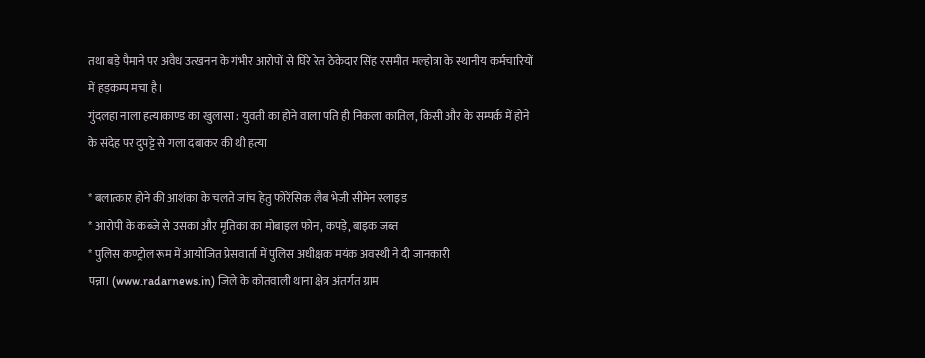तथा बड़े पैमाने पर अवैध उत्खनन के गंभीर आरोपों से घिरे रेत ठेकेदार सिंह रसमीत मल्होत्रा के स्थानीय कर्मचारियों में हड़कम्प मचा है।
गुंदलहा नाला हत्याकाण्ड का खुलासा : युवती का होने वाला पति ही निकला कातिल, किसी और के सम्पर्क में होने के संदेह पर दुपट्टे से गला दबाकर की थी हत्या

* बलात्कार होने की आशंका के चलते जांच हेतु फोरेंसिक लैब भेजी सीमेन स्लाइड
* आरोपी के कब्जे से उसका और मृतिका का मोबाइल फोन, कपड़े, बाइक जब्त
* पुलिस कण्ट्रोल रूम में आयोजित प्रेसवार्ता में पुलिस अधीक्षक मयंक अवस्थी ने दी जानकारी
पन्ना। (www.radarnews.in) जिले के कोतवाली थाना क्षेत्र अंतर्गत ग्राम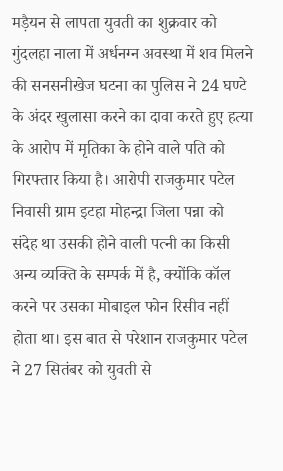मड़ैयन से लापता युवती का शुक्रवार को गुंदलहा नाला में अर्धनग्न अवस्था में शव मिलने की सनसनीखेज घटना का पुलिस ने 24 घण्टे के अंदर खुलासा करने का दावा करते हुए हत्या के आरोप में मृतिका के होने वाले पति को गिरफ्तार किया है। आरोपी राजकुमार पटेल निवासी ग्राम इटहा मोहन्द्रा जिला पन्ना को संदेह था उसकी होने वाली पत्नी का किसी अन्य व्यक्ति के सम्पर्क में है, क्योंकि कॉल करने पर उसका मोबाइल फोन रिसीव नहीं होता था। इस बात से परेशान राजकुमार पटेल ने 27 सितंबर को युवती से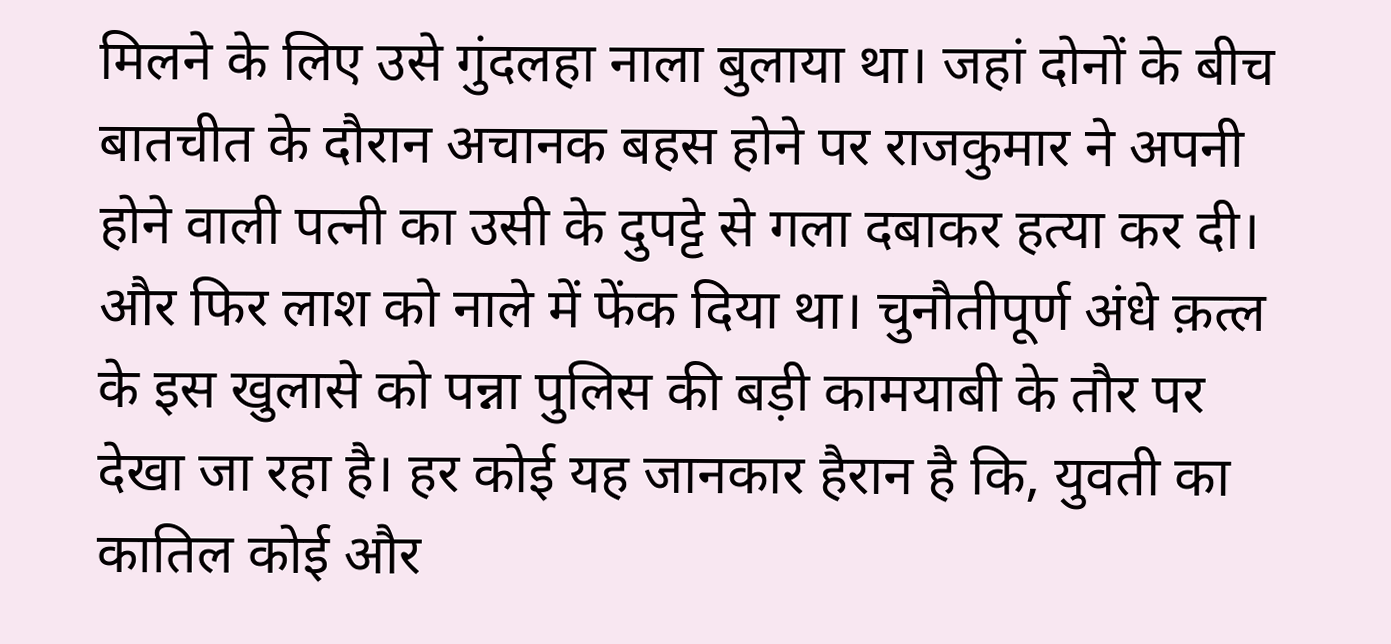मिलने के लिए उसे गुंदलहा नाला बुलाया था। जहां दोनों के बीच बातचीत के दौरान अचानक बहस होने पर राजकुमार ने अपनी होने वाली पत्नी का उसी के दुपट्टे से गला दबाकर हत्या कर दी। और फिर लाश को नाले में फेंक दिया था। चुनौतीपूर्ण अंधे क़त्ल के इस खुलासे को पन्ना पुलिस की बड़ी कामयाबी के तौर पर देखा जा रहा है। हर कोई यह जानकार हैरान है कि, युवती का कातिल कोई और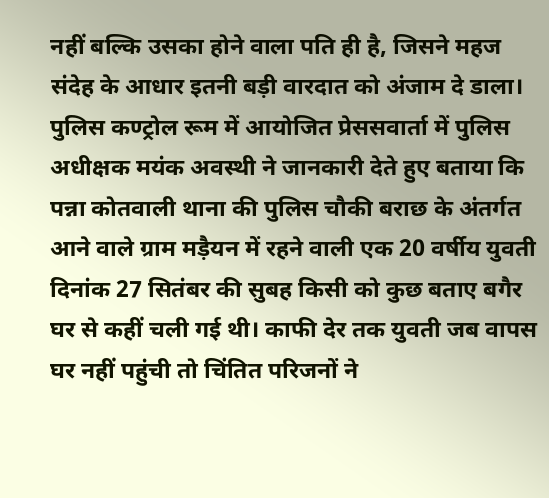नहीं बल्कि उसका होने वाला पति ही है, जिसने महज संदेह के आधार इतनी बड़ी वारदात को अंजाम दे डाला।
पुलिस कण्ट्रोल रूम में आयोजित प्रेससवार्ता में पुलिस अधीक्षक मयंक अवस्थी ने जानकारी देते हुए बताया कि पन्ना कोतवाली थाना की पुलिस चौकी बराछ के अंतर्गत आने वाले ग्राम मड़ैयन में रहने वाली एक 20 वर्षीय युवती दिनांक 27 सितंबर की सुबह किसी को कुछ बताए बगैर घर से कहीं चली गई थी। काफी देर तक युवती जब वापस घर नहीं पहुंची तो चिंतित परिजनों ने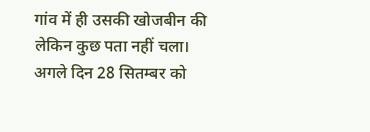गांव में ही उसकी खोजबीन की लेकिन कुछ पता नहीं चला। अगले दिन 28 सितम्बर को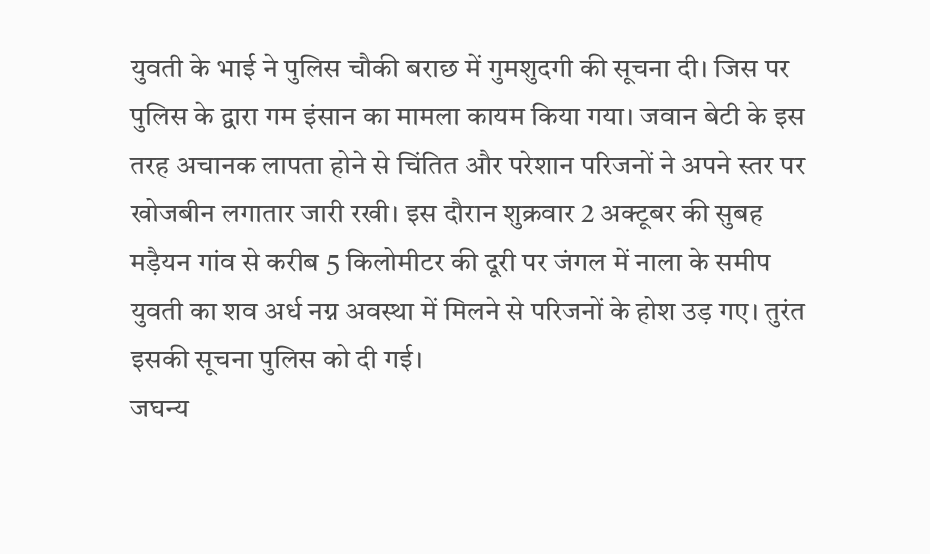युवती के भाई ने पुलिस चौकी बराछ में गुमशुदगी की सूचना दी। जिस पर पुलिस के द्वारा गम इंसान का मामला कायम किया गया। जवान बेटी के इस तरह अचानक लापता होने से चिंतित और परेशान परिजनों ने अपने स्तर पर खोजबीन लगातार जारी रखी। इस दौरान शुक्रवार 2 अक्टूबर की सुबह मड़ैयन गांव से करीब 5 किलोमीटर की दूरी पर जंगल में नाला के समीप युवती का शव अर्ध नग्न अवस्था में मिलने से परिजनों के होश उड़ गए। तुरंत इसकी सूचना पुलिस को दी गई।
जघन्य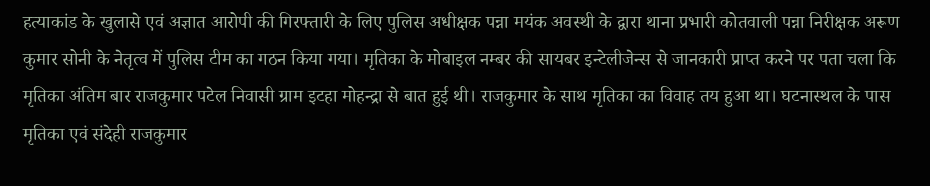हत्याकांड के खुलासे एवं अज्ञात आरोपी की गिरफ्तारी के लिए पुलिस अधीक्षक पन्ना मयंक अवस्थी के द्वारा थाना प्रभारी कोतवाली पन्ना निरीक्षक अरूण कुमार सोनी के नेतृत्व में पुलिस टीम का गठन किया गया। मृतिका के मोबाइल नम्बर की सायबर इन्टेलीजेन्स से जानकारी प्राप्त करने पर पता चला कि मृतिका अंतिम बार राजकुमार पटेल निवासी ग्राम इटहा मोहन्द्रा से बात हुई थी। राजकुमार के साथ मृतिका का विवाह तय हुआ था। घटनास्थल के पास मृतिका एवं संदेही राजकुमार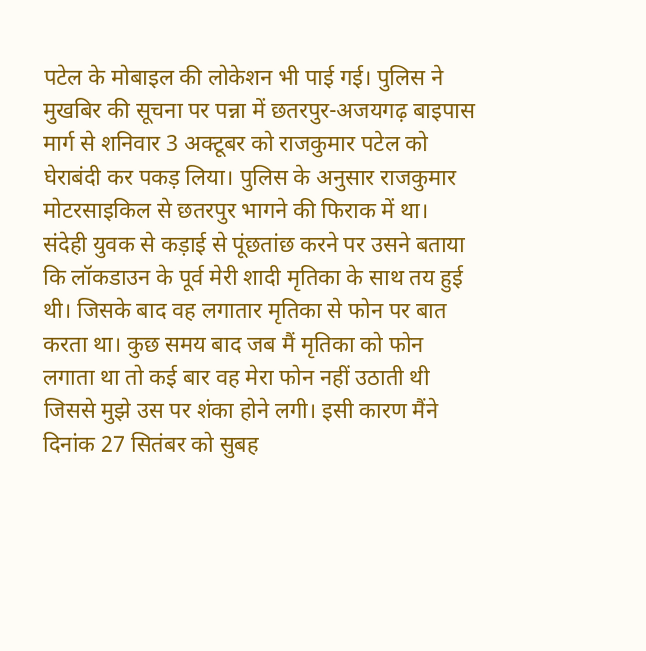पटेल के मोबाइल की लोकेशन भी पाई गई। पुलिस ने मुखबिर की सूचना पर पन्ना में छतरपुर-अजयगढ़ बाइपास मार्ग से शनिवार 3 अक्टूबर को राजकुमार पटेल को घेराबंदी कर पकड़ लिया। पुलिस के अनुसार राजकुमार मोटरसाइकिल से छतरपुर भागने की फिराक में था।
संदेही युवक से कड़ाई से पूंछतांछ करने पर उसने बताया कि लॉकडाउन के पूर्व मेरी शादी मृतिका के साथ तय हुई थी। जिसके बाद वह लगातार मृतिका से फोन पर बात करता था। कुछ समय बाद जब मैं मृतिका को फोन लगाता था तो कई बार वह मेरा फोन नहीं उठाती थी जिससे मुझे उस पर शंका होने लगी। इसी कारण मैंने दिनांक 27 सितंबर को सुबह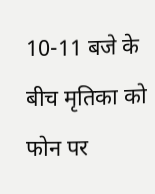10-11 बजे के बीच मृतिका को फोन पर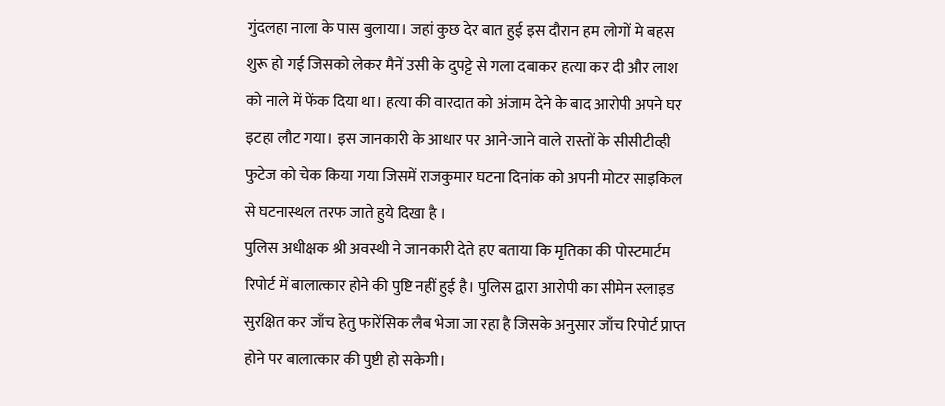गुंदलहा नाला के पास बुलाया। जहां कुछ देर बात हुई इस दौरान हम लोगों मे बहस शुरू हो गई जिसको लेकर मैनें उसी के दुपट्टे से गला दबाकर हत्या कर दी और लाश को नाले में फेंक दिया था। हत्या की वारदात को अंजाम देने के बाद आरोपी अपने घर इटहा लौट गया। इस जानकारी के आधार पर आने-जाने वाले रास्तों के सीसीटीव्ही फुटेज को चेक किया गया जिसमें राजकुमार घटना दिनांक को अपनी मोटर साइकिल से घटनास्थल तरफ जाते हुये दिखा है ।
पुलिस अधीक्षक श्री अवस्थी ने जानकारी देते हए बताया कि मृतिका की पोस्टमार्टम रिपोर्ट में बालात्कार होने की पुष्टि नहीं हुई है। पुलिस द्वारा आरोपी का सीमेन स्लाइड सुरक्षित कर जाँच हेतु फारेंसिक लैब भेजा जा रहा है जिसके अनुसार जाँच रिपोर्ट प्राप्त होने पर बालात्कार की पुष्टी हो सकेगी।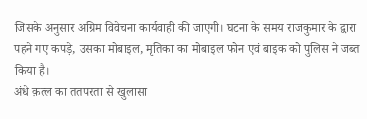जिसके अनुसार अग्रिम विवेचना कार्यवाही की जाएगी। घटना के समय राजकुमार के द्वारा पहने गए कपड़े, उसका मोबाइल, मृतिका का मोबाइल फोन एवं बाइक को पुलिस ने जब्त किया है।
अंधे क़त्ल का ततपरता से खुलासा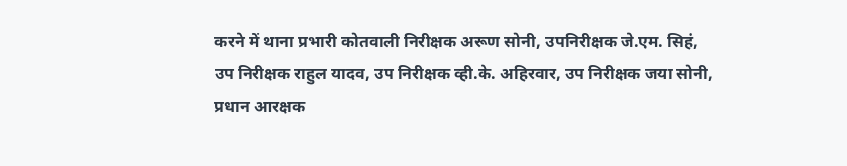करने में थाना प्रभारी कोतवाली निरीक्षक अरूण सोनी, उपनिरीक्षक जे.एम. सिहं, उप निरीक्षक राहुल यादव, उप निरीक्षक व्ही.के. अहिरवार, उप निरीक्षक जया सोनी, प्रधान आरक्षक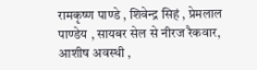रामकृष्ण पाण्डे , शिवेन्द्र सिहं , प्रेमलाल पाण्डेय , सायबर सेल से नीरज रैकवार, आशीष अवस्थी ,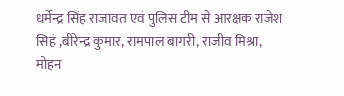धर्मेन्द्र सिंह राजावत एवं पुलिस टीम से आरक्षक राजेश सिहं ,बीरेन्द्र कुमार, रामपाल बागरी, राजीव मिश्रा, मोहन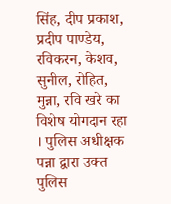सिंह, दीप प्रकाश, प्रदीप पाण्डेय, रविकरन, केशव, सुनील, रोहित, मुन्ना, रवि खरे का विशेष योगदान रहा । पुलिस अधीक्षक पन्ना द्वारा उक्त पुलिस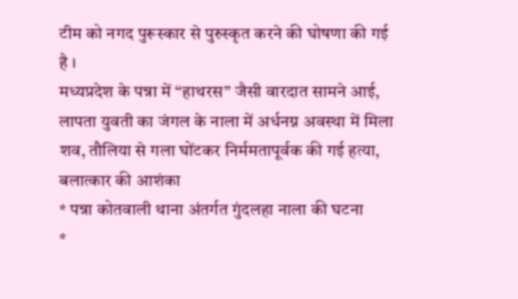टीम को नगद पुरूस्कार से पुरुस्कृत करने की घोषणा की गई है ।
मध्यप्रदेश के पन्ना में “हाथरस” जैसी वारदात सामने आई, लापता युवती का जंगल के नाला में अर्धनग्न अवस्था में मिला शव, तौलिया से गला घोंटकर निर्ममतापूर्वक की गई हत्या, बलात्कार की आशंका
* पन्ना कोतवाली थाना अंतर्गत गुंदलहा नाला की घटना
*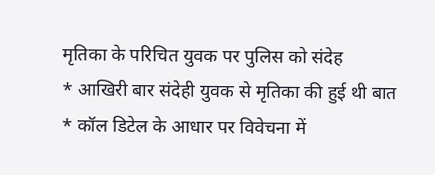मृतिका के परिचित युवक पर पुलिस को संदेह
* आखिरी बार संदेही युवक से मृतिका की हुई थी बात
* कॉल डिटेल के आधार पर विवेचना में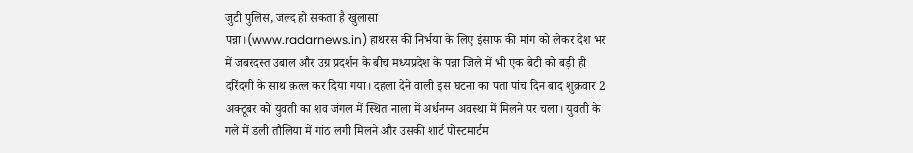जुटी पुलिस, जल्द हो सकता है खुलासा
पन्ना।(www.radarnews.in) हाथरस की निर्भया के लिए इंसाफ की मांग को लेकर देश भर में जबरदस्त उबाल और उग्र प्रदर्शन के बीच मध्यप्रदेश के पन्ना जिले में भी एक बेटी को बड़ी ही दरिंदगी के साथ क़त्ल कर दिया गया। दहला देने वाली इस घटना का पता पांच दिन बाद शुक्रवार 2 अक्टूबर को युवती का शव जंगल में स्थित नाला में अर्धनग्न अवस्था में मिलने पर चला। युवती के गले में डली तौलिया में गांठ लगी मिलने और उसकी शार्ट पोस्टमार्टम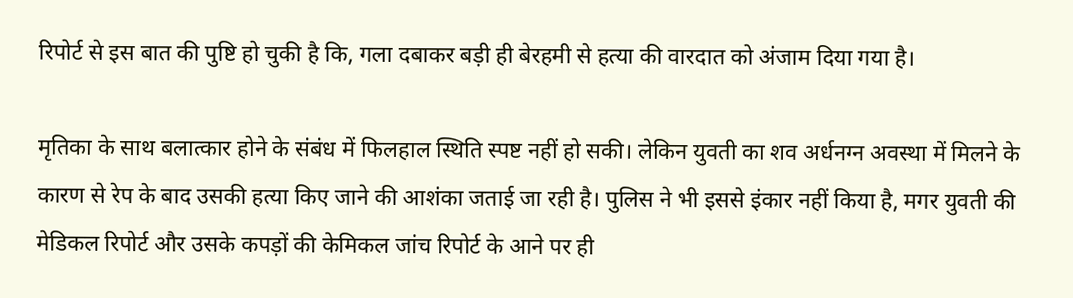रिपोर्ट से इस बात की पुष्टि हो चुकी है कि, गला दबाकर बड़ी ही बेरहमी से हत्या की वारदात को अंजाम दिया गया है।

मृतिका के साथ बलात्कार होने के संबंध में फिलहाल स्थिति स्पष्ट नहीं हो सकी। लेकिन युवती का शव अर्धनग्न अवस्था में मिलने के कारण से रेप के बाद उसकी हत्या किए जाने की आशंका जताई जा रही है। पुलिस ने भी इससे इंकार नहीं किया है, मगर युवती की मेडिकल रिपोर्ट और उसके कपड़ों की केमिकल जांच रिपोर्ट के आने पर ही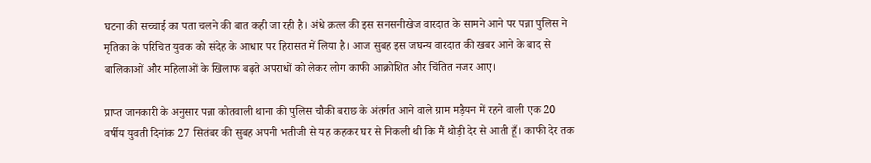घटना की सच्चाई का पता चलने की बात कही जा रही है। अंधे क़त्ल की इस सनसनीखेज वारदात के सामने आने पर पन्ना पुलिस ने मृतिका के परिचित युवक को संदेह के आधार पर हिरासत में लिया है। आज सुबह इस जघन्य वारदात की खबर आने के बाद से बालिकाओं और महिलाओं के खिलाफ बढ़ते अपराधों को लेकर लोग काफी आक्रोशित और चिंतित नजर आए।

प्राप्त जानकारी के अनुसार पन्ना कोतवाली थाना की पुलिस चौकी बराछ के अंतर्गत आने वाले ग्राम मड़ैयन में रहने वाली एक 20 वर्षीय युवती दिनांक 27 सितंबर की सुबह अपनी भतीजी से यह कहकर घर से निकली थी कि मैं थोड़ी देर से आती हूँ। काफी देर तक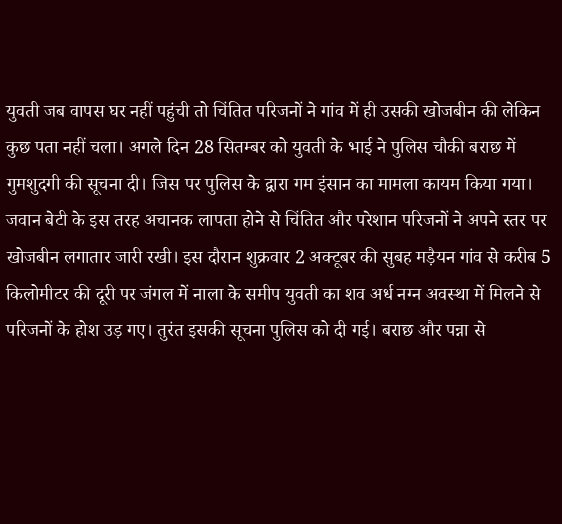युवती जब वापस घर नहीं पहुंची तो चिंतित परिजनों ने गांव में ही उसकी खोजबीन की लेकिन कुछ पता नहीं चला। अगले दिन 28 सितम्बर को युवती के भाई ने पुलिस चौकी बराछ में गुमशुदगी की सूचना दी। जिस पर पुलिस के द्वारा गम इंसान का मामला कायम किया गया। जवान बेटी के इस तरह अचानक लापता होने से चिंतित और परेशान परिजनों ने अपने स्तर पर खोजबीन लगातार जारी रखी। इस दौरान शुक्रवार 2 अक्टूबर की सुबह मड़ैयन गांव से करीब 5 किलोमीटर की दूरी पर जंगल में नाला के समीप युवती का शव अर्ध नग्न अवस्था में मिलने से परिजनों के होश उड़ गए। तुरंत इसकी सूचना पुलिस को दी गई। बराछ और पन्ना से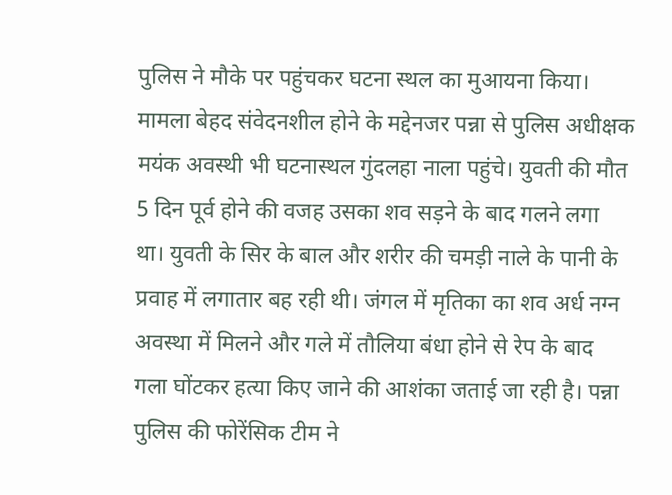पुलिस ने मौके पर पहुंचकर घटना स्थल का मुआयना किया।
मामला बेहद संवेदनशील होने के मद्देनजर पन्ना से पुलिस अधीक्षक मयंक अवस्थी भी घटनास्थल गुंदलहा नाला पहुंचे। युवती की मौत 5 दिन पूर्व होने की वजह उसका शव सड़ने के बाद गलने लगा था। युवती के सिर के बाल और शरीर की चमड़ी नाले के पानी के प्रवाह में लगातार बह रही थी। जंगल में मृतिका का शव अर्ध नग्न अवस्था में मिलने और गले में तौलिया बंधा होने से रेप के बाद गला घोंटकर हत्या किए जाने की आशंका जताई जा रही है। पन्ना पुलिस की फोरेंसिक टीम ने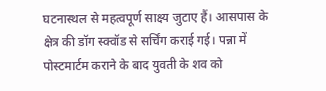घटनास्थल से महत्वपूर्ण साक्ष्य जुटाए हैं। आसपास के क्षेत्र की डॉग स्क्वॉड से सर्चिंग कराई गई। पन्ना में पोस्टमार्टम कराने के बाद युवती के शव को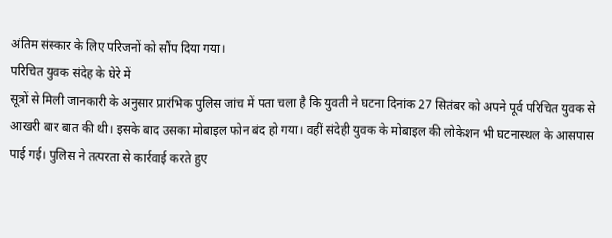अंतिम संस्कार के लिए परिजनों को सौंप दिया गया।
परिचित युवक संदेह के घेरे में
सूत्रों से मिली जानकारी के अनुसार प्रारंभिक पुलिस जांच में पता चला है कि युवती ने घटना दिनांक 27 सितंबर को अपने पूर्व परिचित युवक से आखरी बार बात की थी। इसके बाद उसका मोबाइल फोन बंद हो गया। वहीं संदेही युवक के मोबाइल की लोकेशन भी घटनास्थल के आसपास पाई गई। पुलिस ने तत्परता से कार्रवाई करते हुए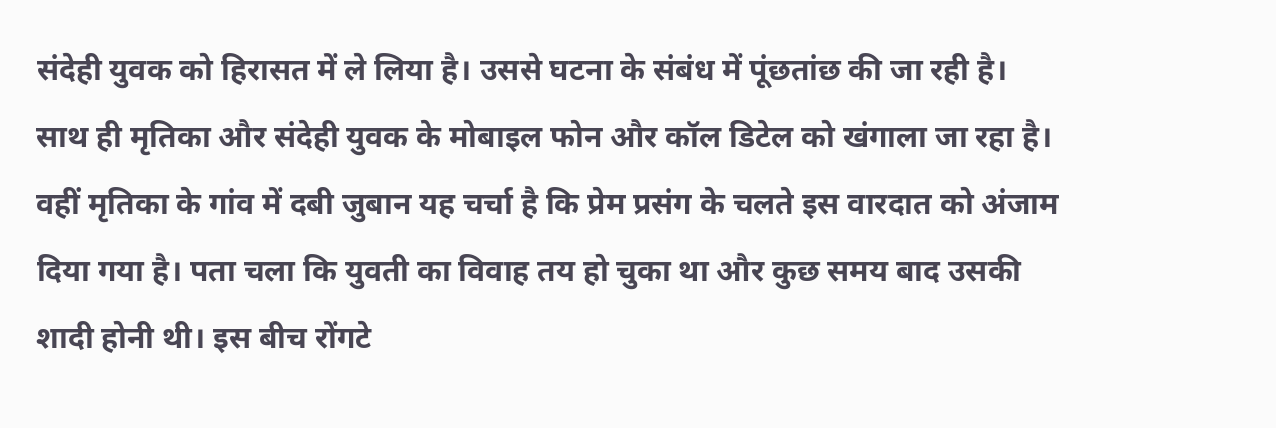संदेही युवक को हिरासत में ले लिया है। उससे घटना के संबंध में पूंछतांछ की जा रही है। साथ ही मृतिका और संदेही युवक के मोबाइल फोन और कॉल डिटेल को खंगाला जा रहा है। वहीं मृतिका के गांव में दबी जुबान यह चर्चा है कि प्रेम प्रसंग के चलते इस वारदात को अंजाम दिया गया है। पता चला कि युवती का विवाह तय हो चुका था और कुछ समय बाद उसकी शादी होनी थी। इस बीच रोंगटे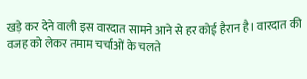खड़े कर देने वाली इस वारदात सामने आने से हर कोई हैरान है। वारदात की वजह को लेकर तमाम चर्चाओं के चलते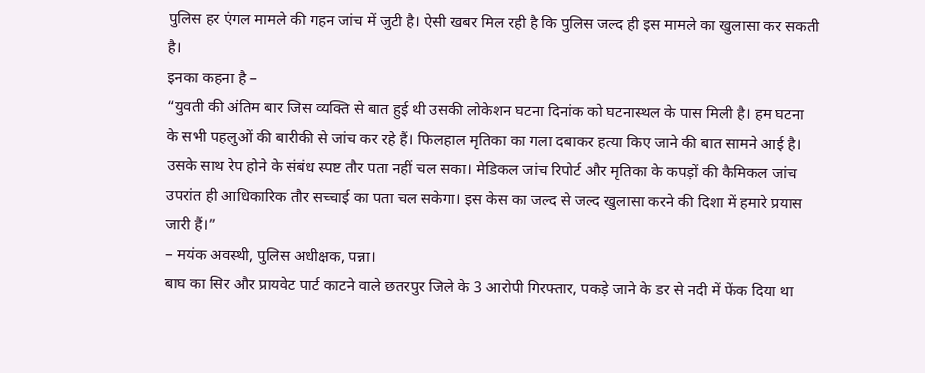पुलिस हर एंगल मामले की गहन जांच में जुटी है। ऐसी खबर मिल रही है कि पुलिस जल्द ही इस मामले का खुलासा कर सकती है।
इनका कहना है –
“युवती की अंतिम बार जिस व्यक्ति से बात हुई थी उसकी लोकेशन घटना दिनांक को घटनास्थल के पास मिली है। हम घटना के सभी पहलुओं की बारीकी से जांच कर रहे हैं। फिलहाल मृतिका का गला दबाकर हत्या किए जाने की बात सामने आई है। उसके साथ रेप होने के संबंध स्पष्ट तौर पता नहीं चल सका। मेडिकल जांच रिपोर्ट और मृतिका के कपड़ों की कैमिकल जांच उपरांत ही आधिकारिक तौर सच्चाई का पता चल सकेगा। इस केस का जल्द से जल्द खुलासा करने की दिशा में हमारे प्रयास जारी हैं।”
– मयंक अवस्थी, पुलिस अधीक्षक, पन्ना।
बाघ का सिर और प्रायवेट पार्ट काटने वाले छतरपुर जिले के 3 आरोपी गिरफ्तार, पकड़े जाने के डर से नदी में फेंक दिया था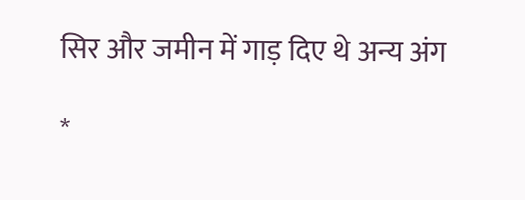सिर और जमीन में गाड़ दिए थे अन्य अंग

*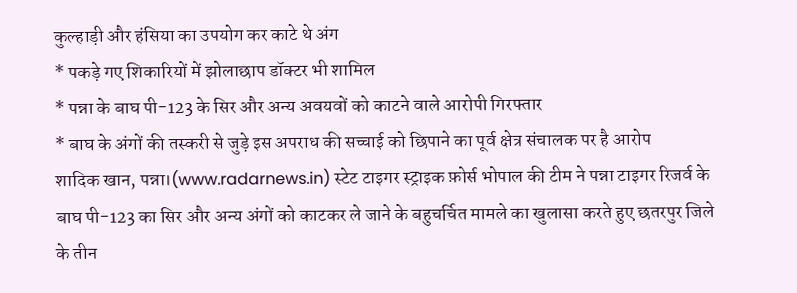कुल्हाड़ी और हंसिया का उपयोग कर काटे थे अंग
* पकड़े गए शिकारियों में झोलाछाप डॉक्टर भी शामिल
* पन्ना के बाघ पी-123 के सिर और अन्य अवयवों को काटने वाले आरोपी गिरफ्तार
* बाघ के अंगों की तस्करी से जुड़े इस अपराध की सच्चाई को छिपाने का पूर्व क्षेत्र संचालक पर है आरोप
शादिक खान, पन्ना।(www.radarnews.in) स्टेट टाइगर स्ट्राइक फ़ोर्स भोपाल की टीम ने पन्ना टाइगर रिजर्व के बाघ पी-123 का सिर और अन्य अंगों को काटकर ले जाने के बहुचर्चित मामले का खुलासा करते हुए छतरपुर जिले के तीन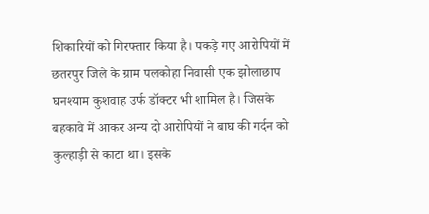शिकारियों को गिरफ्तार किया है। पकड़े गए आरोपियों में छतरपुर जिले के ग्राम पलकोहा निवासी एक झोलाछाप घनश्याम कुशवाह उर्फ डॉक्टर भी शामिल है। जिसके बहकावे में आकर अन्य दो आरोपियों ने बाघ की गर्दन को कुल्हाड़ी से काटा था। इसके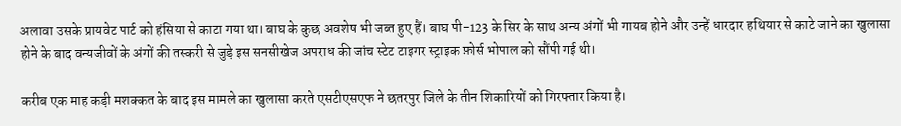अलावा उसके प्रायवेट पार्ट को हंसिया से काटा गया था। बाघ के कुछ अवशेष भी जब्त हुए हैं। बाघ पी-123 के सिर के साथ अन्य अंगों भी गायब होने और उन्हें धारदार हथियार से काटे जाने का खुलासा होने के बाद वन्यजीवों के अंगों की तस्करी से जुड़े इस सनसीखेज अपराध की जांच स्टेट टाइगर स्ट्राइक फ़ोर्स भोपाल को सौंपी गई थी।

करीब एक माह कड़ी मशक्कत के बाद इस मामले का खुलासा करते एसटीएसएफ ने छतरपुर जिले के तीन शिकारियों को गिरफ्तार किया है।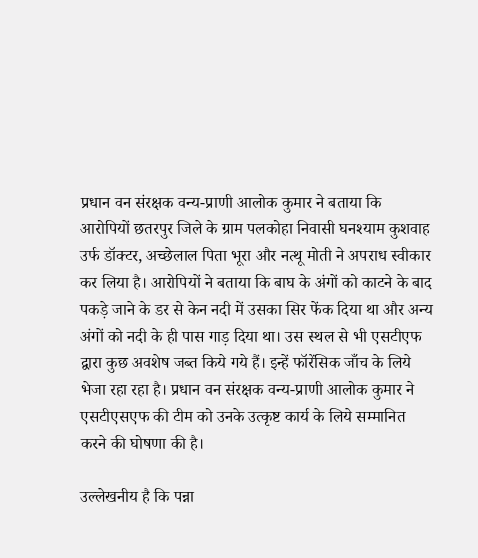प्रधान वन संरक्षक वन्य-प्राणी आलोक कुमार ने बताया कि आरोपियों छतरपुर जिले के ग्राम पलकोहा निवासी घनश्याम कुशवाह उर्फ डॉक्टर, अच्छेलाल पिता भूरा और नत्थू मोती ने अपराध स्वीकार कर लिया है। आरोपियों ने बताया कि बाघ के अंगों को काटने के बाद पकड़े जाने के डर से केन नदी में उसका सिर फेंक दिया था और अन्य अंगों को नदी के ही पास गाड़ दिया था। उस स्थल से भी एसटीएफ द्वारा कुछ अवशेष जब्त किये गये हैं। इन्हें फॉरेंसिक जाँच के लिये भेजा रहा रहा है। प्रधान वन संरक्षक वन्य-प्राणी आलोक कुमार ने एसटीएसएफ की टीम को उनके उत्कृष्ट कार्य के लिये सम्मानित करने की घोषणा की है।

उल्लेखनीय है कि पन्ना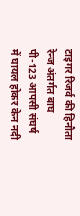टाइगर रिजर्व की हिनौता रेन्ज अंतर्गत बाघ पी-123 आपसी संघर्ष में घायल होकर केन नदी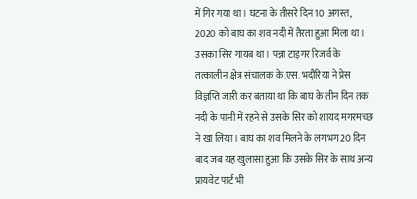में गिर गया था। घटना के तीसरे दिन 10 अगस्त, 2020 को बाघ का शव नदी में तैरता हुआ मिला था। उसका सिर गायब था। पन्ना टाइगर रिजर्व के तत्कालीन क्षेत्र संचालक के.एस. भदौरिया ने प्रेस विज्ञप्ति जारी कर बताया था कि बाघ के तीन दिन तक नदी के पानी में रहने से उसके सिर को शायद मगरमच्छ ने खा लिया। बाघ का शव मिलने के लगभग 20 दिन बाद जब यह खुलासा हुआ कि उसके सिर के साथ अन्य प्रायवेट पार्ट भी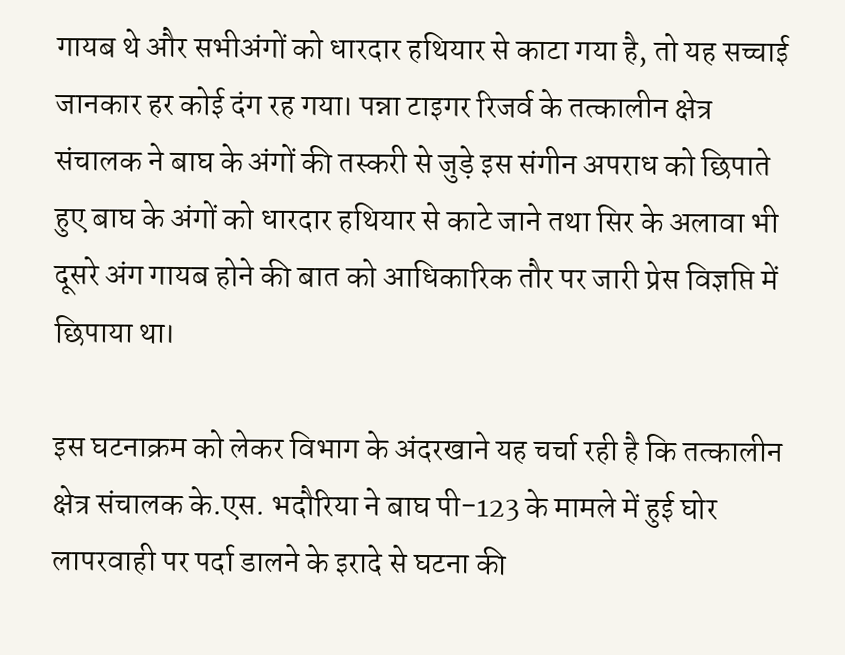गायब थे और सभीअंगों को धारदार हथियार से काटा गया है, तो यह सच्चाई जानकार हर कोई दंग रह गया। पन्ना टाइगर रिजर्व के तत्कालीन क्षेत्र संचालक ने बाघ के अंगों की तस्करी से जुड़े इस संगीन अपराध को छिपाते हुए बाघ के अंगों को धारदार हथियार से काटे जाने तथा सिर के अलावा भी दूसरे अंग गायब होने की बात को आधिकारिक तौर पर जारी प्रेस विज्ञप्ति में छिपाया था।

इस घटनाक्रम को लेकर विभाग के अंदरखाने यह चर्चा रही है कि तत्कालीन क्षेत्र संचालक के.एस. भदौरिया ने बाघ पी-123 के मामले में हुई घोर लापरवाही पर पर्दा डालने के इरादे से घटना की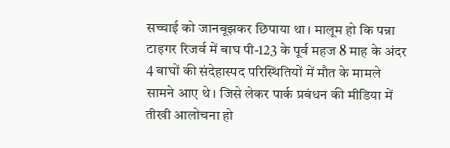सच्चाई को जानबूझकर छिपाया था। मालूम हो कि पन्ना टाइगर रिजर्व में बाघ पी-123 के पूर्व महज 8 माह के अंदर 4 बाघों की संदेहास्पद परिस्थितियों में मौत के मामले सामने आए थे। जिसे लेकर पार्क प्रबंधन की मीडिया में तीखी आलोचना हो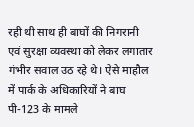रही थी साथ ही बाघों की निगरानी एवं सुरक्षा व्यवस्था को लेकर लगातार गंभीर सवाल उठ रहे थे। ऐसे माहौल में पार्क के अधिकारियों ने बाघ पी-123 के मामले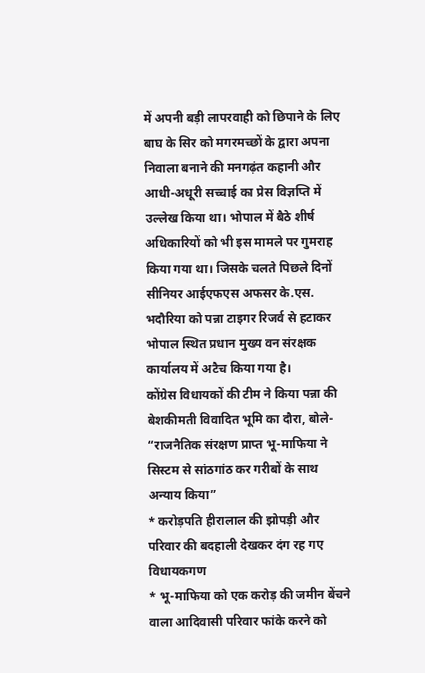में अपनी बड़ी लापरवाही को छिपाने के लिए बाघ के सिर को मगरमच्छों के द्वारा अपना निवाला बनाने की मनगढ़ंत कहानी और आधी-अधूरी सच्चाई का प्रेस विज्ञप्ति में उल्लेख किया था। भोपाल में बैठे शीर्ष अधिकारियों को भी इस मामले पर गुमराह किया गया था। जिसके चलते पिछले दिनों सीनियर आईएफएस अफसर के.एस. भदौरिया को पन्ना टाइगर रिजर्व से हटाकर भोपाल स्थित प्रधान मुख्य वन संरक्षक कार्यालय में अटैच किया गया है।
कोंग्रेस विधायकों की टीम ने किया पन्ना की बेशकीमती विवादित भूमि का दौरा, बोले- “राजनैतिक संरक्षण प्राप्त भू-माफिया ने सिस्टम से सांठगांठ कर गरीबों के साथ अन्याय किया”
* करोड़पति हीरालाल की झोपड़ी और परिवार की बदहाली देखकर दंग रह गए विधायकगण
* भू-माफिया को एक करोड़ की जमीन बेंचने वाला आदिवासी परिवार फांके करने को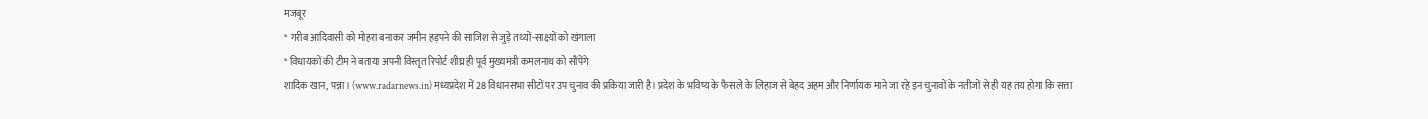मजबूर
* गरीब आदिवासी को मोहरा बनाकर जमीन हड़पने की साजिश से जुड़े तथ्यों-साक्ष्यों को खंगाला
* विधायकों की टीम ने बताया अपनी विस्तृत रिपोर्ट शीघ्र ही पूर्व मुख्यमंत्री कमलनाथ को सौंपेंगे
शादिक खान, पन्ना। (www.radarnews.in) मध्यप्रदेश में 28 विधानसभा सीटों पर उप चुनाव की प्रकिया जारी है। प्रदेश के भविष्य के फैसले के लिहाज से बेहद अहम और निर्णायक माने जा रहे इन चुनावों के नतीजों से ही यह तय होगा कि सत्ता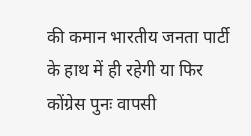की कमान भारतीय जनता पार्टी के हाथ में ही रहेगी या फिर कोंग्रेस पुनः वापसी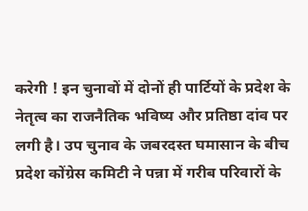करेगी ! इन चुनावों में दोनों ही पार्टियों के प्रदेश के नेतृत्व का राजनैतिक भविष्य और प्रतिष्ठा दांव पर लगी है। उप चुनाव के जबरदस्त घमासान के बीच प्रदेश कोंग्रेस कमिटी ने पन्ना में गरीब परिवारों के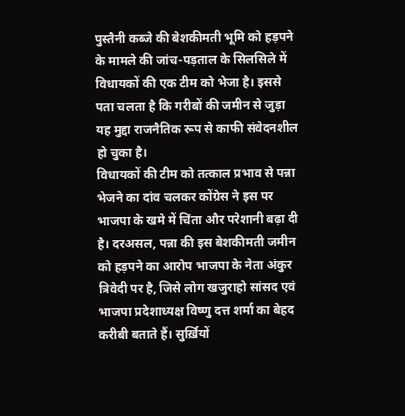पुस्तैनी कब्जे की बेशकीमती भूमि को हड़पने के मामले की जांच-पड़ताल के सिलसिले में विधायकों की एक टीम को भेजा है। इससे पता चलता है कि गरीबों की जमीन से जुड़ा यह मुद्दा राजनैतिक रूप से काफी संवेदनशील हो चुका है।
विधायकों की टीम को तत्काल प्रभाव से पन्ना भेजने का दांव चलकर कोंग्रेस ने इस पर भाजपा के खमे में चिंता और परेशानी बढ़ा दी है। दरअसल, पन्ना की इस बेशकीमती जमीन को हड़पने का आरोप भाजपा के नेता अंकुर त्रिवेदी पर है, जिसे लोग खजुराहो सांसद एवं भाजपा प्रदेशाध्यक्ष विष्णु दत्त शर्मा का बेहद करीबी बताते हैं। सुर्ख़ियों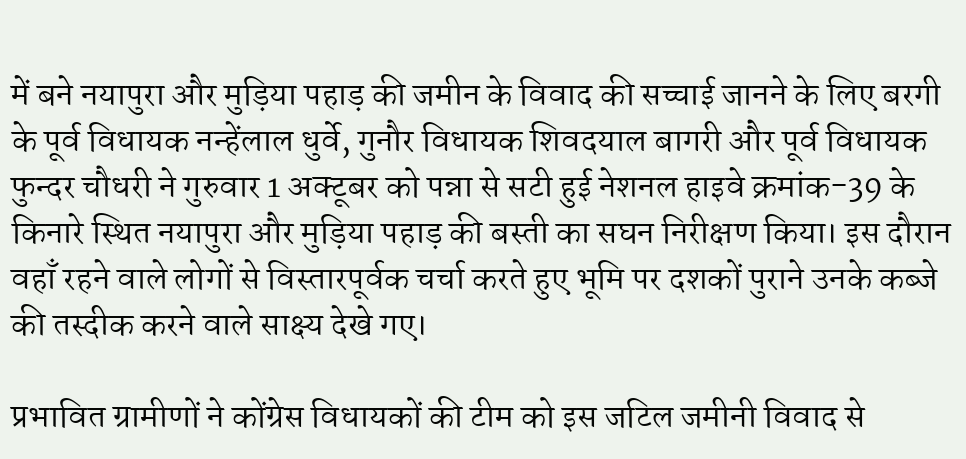में बने नयापुरा और मुड़िया पहाड़ की जमीन के विवाद की सच्चाई जानने के लिए बरगी के पूर्व विधायक नन्हेंलाल धुर्वे, गुनौर विधायक शिवदयाल बागरी और पूर्व विधायक फुन्दर चौधरी ने गुरुवार 1 अक्टूबर को पन्ना से सटी हुई नेशनल हाइवे क्रमांक-39 के किनारे स्थित नयापुरा और मुड़िया पहाड़ की बस्ती का सघन निरीक्षण किया। इस दौरान वहाँ रहने वाले लोगों से विस्तारपूर्वक चर्चा करते हुए भूमि पर दशकों पुराने उनके कब्जे की तस्दीक करने वाले साक्ष्य देखे गए।

प्रभावित ग्रामीणों ने कोंग्रेस विधायकों की टीम को इस जटिल जमीनी विवाद से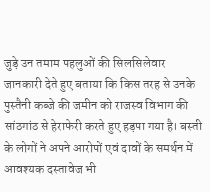जुड़े उन तमाम पहलुओं की सिलसिलेवार जानकारी देते हुए बताया कि किस तरह से उनके पुस्तैनी कब्जे की जमीन को राजस्व विभाग की सांठगांठ से हेराफेरी करते हुए हड़पा गया है। बस्ती के लोगों ने अपने आरोपों एवं दावों के समर्थन में आवश्यक दस्तावेज भी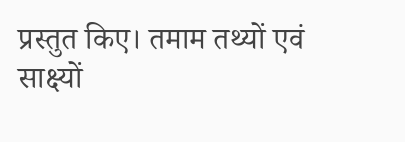प्रस्तुत किए। तमाम तथ्यों एवं साक्ष्यों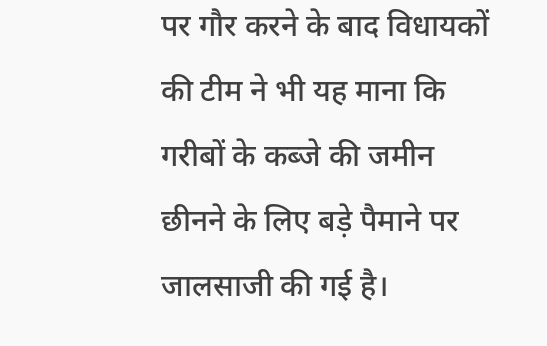पर गौर करने के बाद विधायकों की टीम ने भी यह माना कि गरीबों के कब्जे की जमीन छीनने के लिए बड़े पैमाने पर जालसाजी की गई है।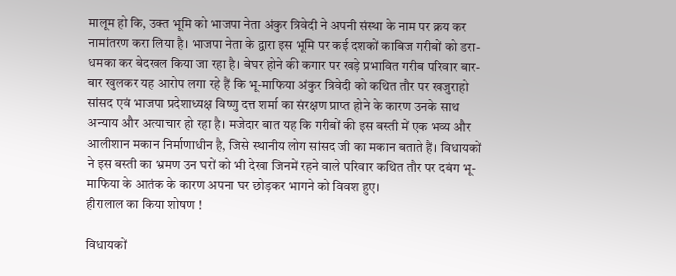मालूम हो कि, उक्त भूमि को भाजपा नेता अंकुर त्रिवेदी ने अपनी संस्था के नाम पर क्रय कर नामांतरण करा लिया है। भाजपा नेता के द्वारा इस भूमि पर कई दशकों काबिज गरीबों को डरा-धमका कर बेदखल किया जा रहा है। बेघर होने की कगार पर खड़े प्रभावित गरीब परिवार बार-बार खुलकर यह आरोप लगा रहे हैं कि भू-माफिया अंकुर त्रिवेदी को कथित तौर पर खजुराहो सांसद एवं भाजपा प्रदेशाध्यक्ष विष्णु दत्त शर्मा का संरक्षण प्राप्त होने के कारण उनके साथ अन्याय और अत्याचार हो रहा है। मजेदार बात यह कि गरीबों की इस बस्ती में एक भव्य और आलीशान मकान निर्माणाधीन है, जिसे स्थानीय लोग सांसद जी का मकान बताते हैं। विधायकों ने इस बस्ती का भ्रमण उन घरों को भी देखा जिनमें रहने वाले परिवार कथित तौर पर दबंग भू-माफिया के आतंक के कारण अपना घर छोड़कर भागने को विवश हुए।
हीरालाल का किया शोषण !

विधायकों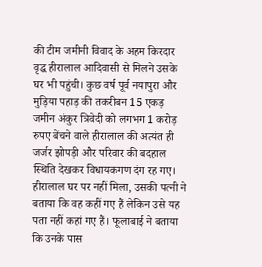की टीम जमीनी विवाद के अहम किरदार वृद्ध हीरालाल आदिवासी से मिलने उसके घर भी पहुंची। कुछ वर्ष पूर्व नयापुरा और मुड़िया पहाड़ की तकरीबन 15 एकड़ जमीन अंकुर त्रिवेदी को लगभग 1 करोड़ रुपए बेंचने वाले हीरालाल की अत्यंत ही जर्जर झोपड़ी और परिवार की बदहाल स्थिति देखकर विधायकगण दंग रह गए। हीरालाल घर पर नहीं मिला, उसकी पत्नी ने बताया कि वह कहीं गए हैं लेकिन उसे यह पता नहीं कहां गए हैं। फूलाबाई ने बताया कि उनके पास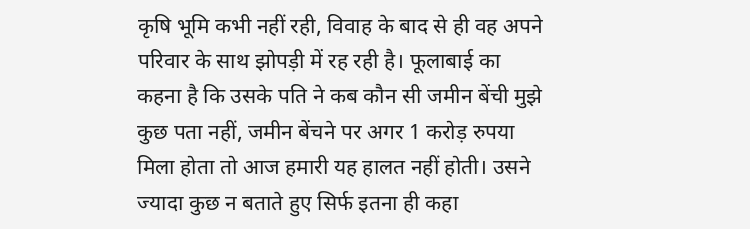कृषि भूमि कभी नहीं रही, विवाह के बाद से ही वह अपने परिवार के साथ झोपड़ी में रह रही है। फूलाबाई का कहना है कि उसके पति ने कब कौन सी जमीन बेंची मुझे कुछ पता नहीं, जमीन बेंचने पर अगर 1 करोड़ रुपया मिला होता तो आज हमारी यह हालत नहीं होती। उसने ज्यादा कुछ न बताते हुए सिर्फ इतना ही कहा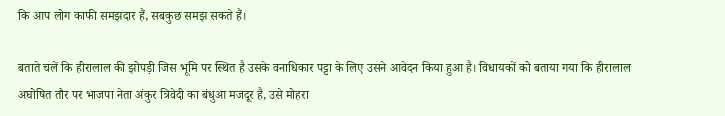कि आप लोग काफी समझदार हैं, सबकुछ समझ सकते हैं।

बताते चलें कि हीरालाल की झोपड़ी जिस भूमि पर स्थित है उसके वनाधिकार पट्टा के लिए उसने आवेदन किया हुआ है। विधायकों को बताया गया कि हीरालाल अघोषित तौर पर भाजपा नेता अंकुर त्रिवेदी का बंधुआ मजदूर है, उसे मोहरा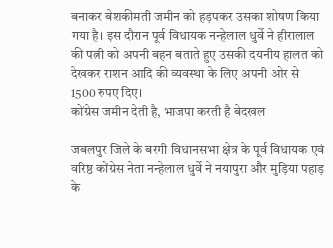बनाकर बेशकीमती जमीन को हड़पकर उसका शोषण किया गया है। इस दौरान पूर्व विधायक नन्हेलाल धुर्वे ने हीरालाल की पत्नी को अपनी बहन बताते हुए उसकी दयनीय हालत को देखकर राशन आदि की व्यवस्था के लिए अपनी ओर से 1500 रुपए दिए।
कोंग्रेस जमीन देती है, भाजपा करती है बेदखल

जबलपुर जिले के बरगी विधानसभा क्षेत्र के पूर्व विधायक एवं वरिष्ठ कोंग्रेस नेता नन्हेलाल धुर्वे ने नयापुरा और मुड़िया पहाड़ के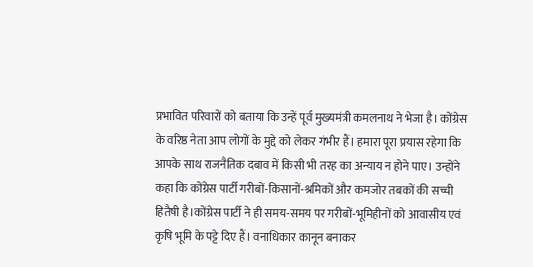प्रभावित परिवारों को बताया कि उन्हें पूर्व मुख्यमंत्री कमलनाथ ने भेजा है। कोंग्रेस के वरिष्ठ नेता आप लोगों के मुद्दे को लेकर गंभीर हैं। हमारा पूरा प्रयास रहेगा कि आपके साथ राजनैतिक दबाव में किसी भी तरह का अन्याय न होने पाए। उन्होंने कहा कि कोंग्रेस पार्टी गरीबों-किसानों-श्रमिकों और कमजोर तबकों की सच्ची हितैषी है।कोंग्रेस पार्टी ने ही समय-समय पर गरीबों-भूमिहीनों को आवासीय एवं कृषि भूमि के पट्टे दिए हैं। वनाधिकार कानून बनाकर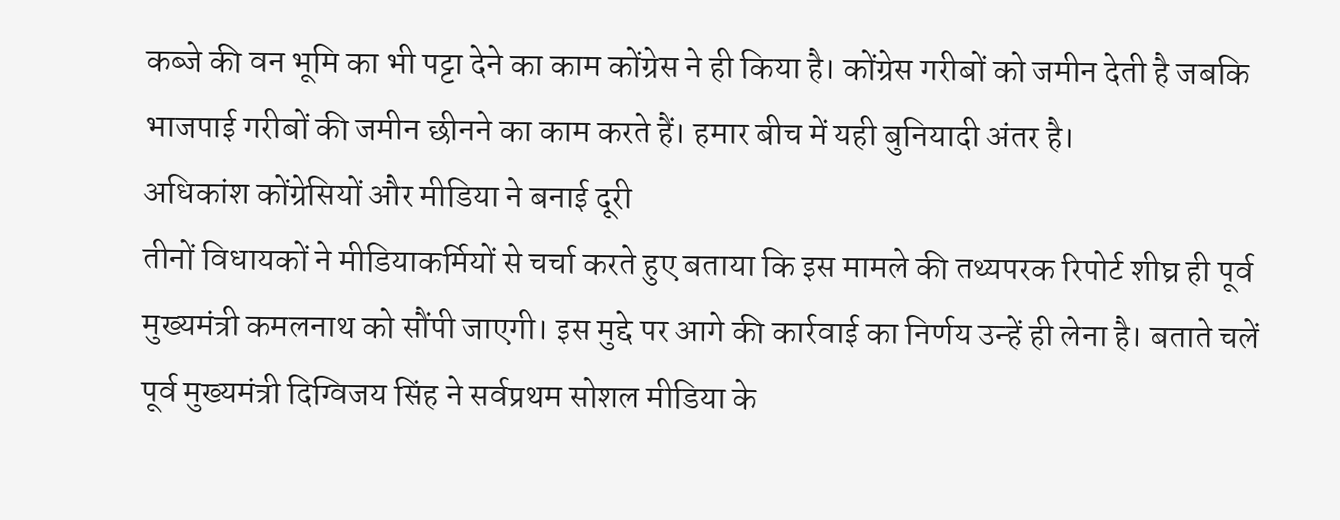कब्जे की वन भूमि का भी पट्टा देने का काम कोंग्रेस ने ही किया है। कोंग्रेस गरीबों को जमीन देती है जबकि भाजपाई गरीबों की जमीन छीनने का काम करते हैं। हमार बीच में यही बुनियादी अंतर है।
अधिकांश कोंग्रेसियों और मीडिया ने बनाई दूरी
तीनों विधायकों ने मीडियाकर्मियों से चर्चा करते हुए बताया कि इस मामले की तथ्यपरक रिपोर्ट शीघ्र ही पूर्व मुख्यमंत्री कमलनाथ को सौंपी जाएगी। इस मुद्दे पर आगे की कार्रवाई का निर्णय उन्हें ही लेना है। बताते चलें पूर्व मुख्यमंत्री दिग्विजय सिंह ने सर्वप्रथम सोशल मीडिया के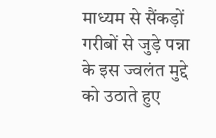माध्यम से सैंकड़ों गरीबों से जुड़े पन्ना के इस ज्वलंत मुद्दे को उठाते हुए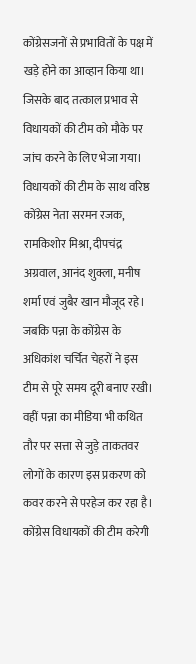कोंग्रेसजनों से प्रभावितों के पक्ष में खड़े होने का आव्हान किया था। जिसके बाद तत्काल प्रभाव से विधायकों की टीम को मौके पर जांच करने के लिए भेजा गया। विधायकों की टीम के साथ वरिष्ठ कोंग्रेस नेता सरमन रजक, रामकिशोर मिश्रा, दीपचंद्र अग्रवाल, आनंद शुक्ला, मनीष शर्मा एवं जुबैर खान मौजूद रहे। जबकि पन्ना के कोंग्रेस के अधिकांश चर्चित चेहरों ने इस टीम से पूरे समय दूरी बनाए रखी। वहीं पन्ना का मीडिया भी कथित तौर पर सत्ता से जुड़े ताकतवर लोगों के कारण इस प्रकरण को कवर करने से परहेज कर रहा है।
कोंग्रेस विधायकों की टीम करेगी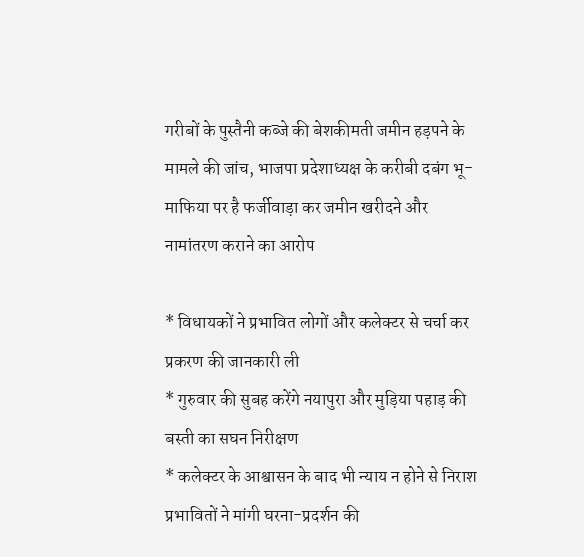गरीबों के पुस्तैनी कब्जे की बेशकीमती जमीन हड़पने के मामले की जांच, भाजपा प्रदेशाध्यक्ष के करीबी दबंग भू-माफिया पर है फर्जीवाड़ा कर जमीन खरीदने और नामांतरण कराने का आरोप

* विधायकों ने प्रभावित लोगों और कलेक्टर से चर्चा कर प्रकरण की जानकारी ली
* गुरुवार की सुबह करेंगे नयापुरा और मुड़िया पहाड़ की बस्ती का सघन निरीक्षण
* कलेक्टर के आश्वासन के बाद भी न्याय न होने से निराश प्रभावितों ने मांगी घरना-प्रदर्शन की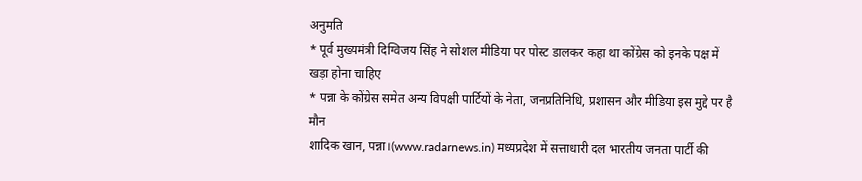अनुमति
* पूर्व मुख्यमंत्री दिग्विजय सिंह ने सोशल मीडिया पर पोस्ट डालकर कहा था कोंग्रेस को इनके पक्ष में खड़ा होना चाहिए
* पन्ना के कोंग्रेस समेत अन्य विपक्षी पार्टियों के नेता, जनप्रतिनिधि, प्रशासन और मीडिया इस मुद्दे पर है मौन
शादिक खान, पन्ना।(www.radarnews.in) मध्यप्रदेश में सत्ताधारी दल भारतीय जनता पार्टी की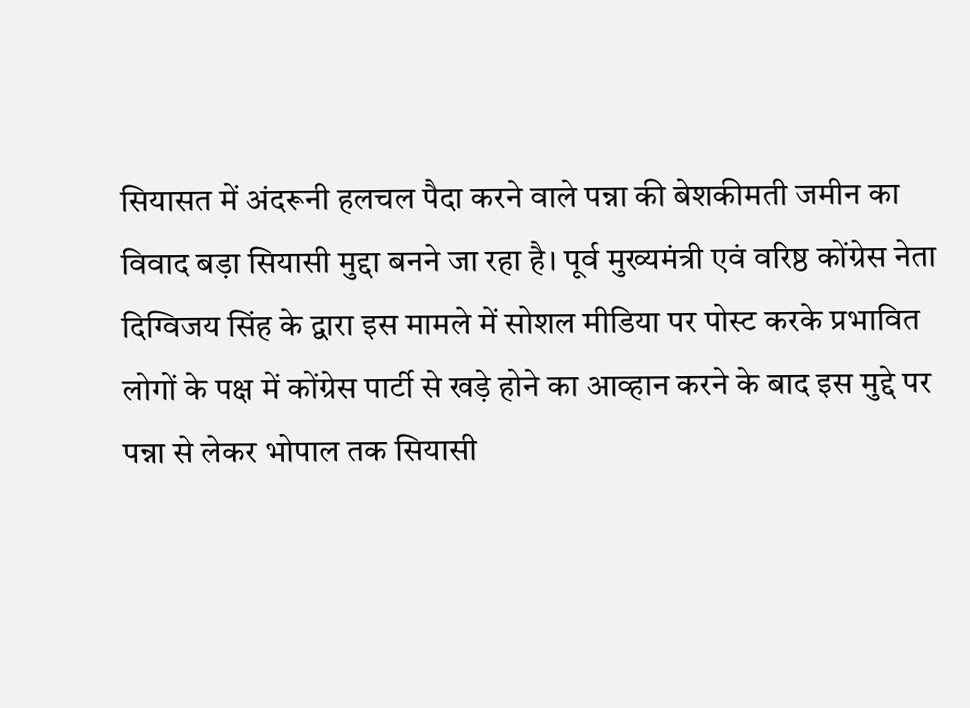सियासत में अंदरूनी हलचल पैदा करने वाले पन्ना की बेशकीमती जमीन का विवाद बड़ा सियासी मुद्दा बनने जा रहा है। पूर्व मुख्यमंत्री एवं वरिष्ठ कोंग्रेस नेता दिग्विजय सिंह के द्वारा इस मामले में सोशल मीडिया पर पोस्ट करके प्रभावित लोगों के पक्ष में कोंग्रेस पार्टी से खड़े होने का आव्हान करने के बाद इस मुद्दे पर पन्ना से लेकर भोपाल तक सियासी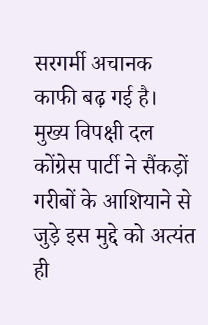सरगर्मी अचानक काफी बढ़ गई है। मुख्य विपक्षी दल कोंग्रेस पार्टी ने सैंकड़ों गरीबों के आशियाने से जुड़े इस मुद्दे को अत्यंत ही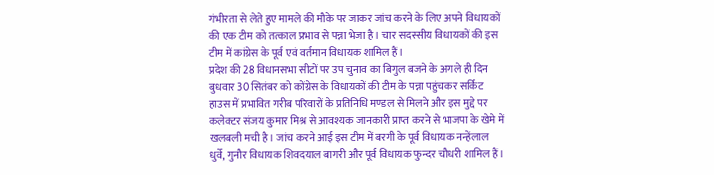गंभीरता से लेते हुए मामले की मौके पर जाकर जांच करने के लिए अपने विधायकों की एक टीम को तत्काल प्रभाव से पन्ना भेजा है। चार सदस्सीय विधायकों की इस टीम में कांग्रेस के पूर्व एवं वर्तमान विधायक शामिल हैं।
प्रदेश की 28 विधानसभा सीटों पर उप चुनाव का बिगुल बजने के अगले ही दिन बुधवार 30 सितंबर को कोंग्रेस के विधायकों की टीम के पन्ना पहुंचकर सर्किट हाउस में प्रभावित गरीब परिवारों के प्रतिनिधि मण्डल से मिलने और इस मुद्दे पर कलेक्टर संजय कुमार मिश्र से आवश्यक जानकारी प्राप्त करने से भाजपा के खेमे में खलबली मची है। जांच करने आई इस टीम में बरगी के पूर्व विधायक नन्हेंलाल धुर्वे, गुनौर विधायक शिवदयाल बागरी और पूर्व विधायक फुन्दर चौधरी शामिल हैं।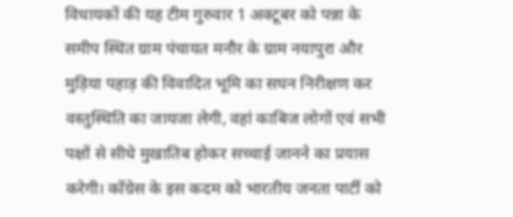विधायकों की यह टीम गुरुवार 1 अक्टूबर को पन्ना के समीप स्थित ग्राम पंचायत मनौर के ग्राम नयापुरा और मुड़िया पहाड़ की विवादित भूमि का सघन निरीक्षण कर वस्तुस्थिति का जायजा लेगी, वहां काबिज लोगों एवं सभी पक्षों से सीधे मुखातिब होकर सच्चाई जानने का प्रयास करेगी। कोंग्रेस के इस कदम को भारतीय जनता पार्टी को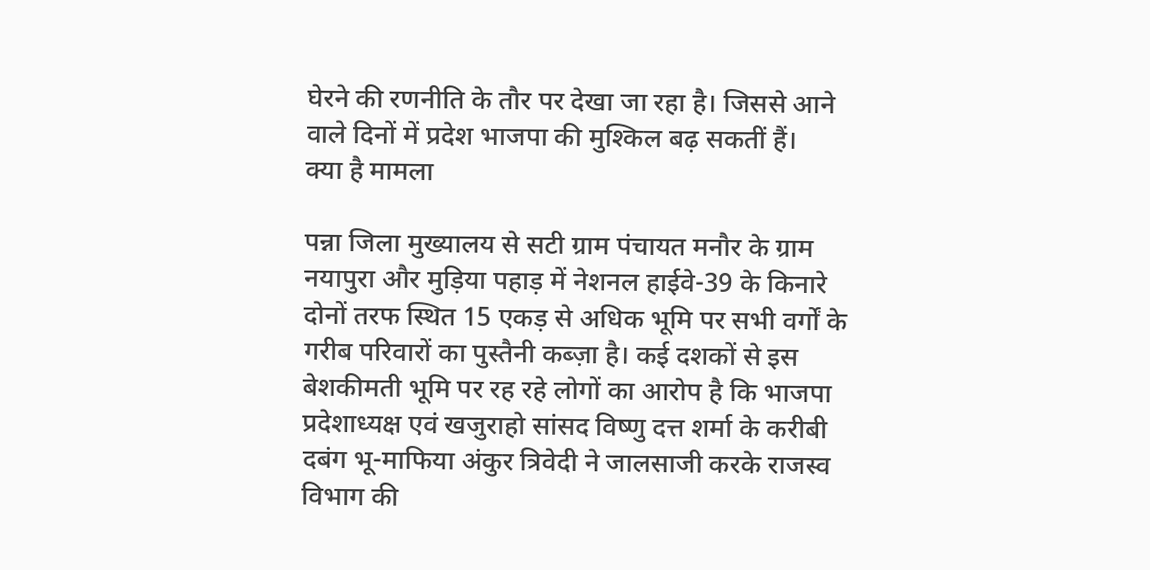घेरने की रणनीति के तौर पर देखा जा रहा है। जिससे आने वाले दिनों में प्रदेश भाजपा की मुश्किल बढ़ सकतीं हैं।
क्या है मामला

पन्ना जिला मुख्यालय से सटी ग्राम पंचायत मनौर के ग्राम नयापुरा और मुड़िया पहाड़ में नेशनल हाईवे-39 के किनारे दोनों तरफ स्थित 15 एकड़ से अधिक भूमि पर सभी वर्गों के गरीब परिवारों का पुस्तैनी कब्ज़ा है। कई दशकों से इस बेशकीमती भूमि पर रह रहे लोगों का आरोप है कि भाजपा प्रदेशाध्यक्ष एवं खजुराहो सांसद विष्णु दत्त शर्मा के करीबी दबंग भू-माफिया अंकुर त्रिवेदी ने जालसाजी करके राजस्व विभाग की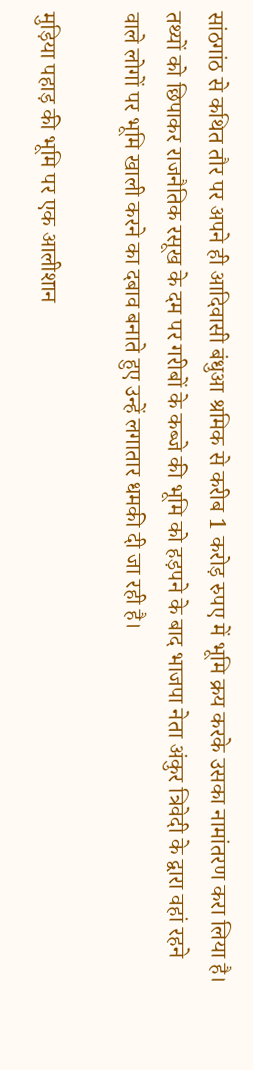सांठगांठ से कथित तौर पर अपने ही आदिवासी बंधुआ श्रमिक से करीब 1 करोड़ रुपए में भूमि क्रय करके उसका नामांतरण करा लिया है। तथ्यों को छिपाकर राजनैतिक रसूख के दम पर गरीबों के कब्जे की भूमि को हड़पने के बाद भाजपा नेता अंकुर त्रिवेदी के द्वारा वहां रहने वाले लोगों पर भूमि खाली करने का दबाव बनाते हुए उन्हें लगातार धमकी दी जा रही है।

मुड़िया पहाड़ की भूमि पर एक आलीशान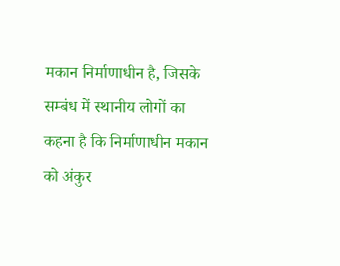मकान निर्माणाधीन है, जिसके सम्बंध में स्थानीय लोगों का कहना है कि निर्माणाधीन मकान को अंकुर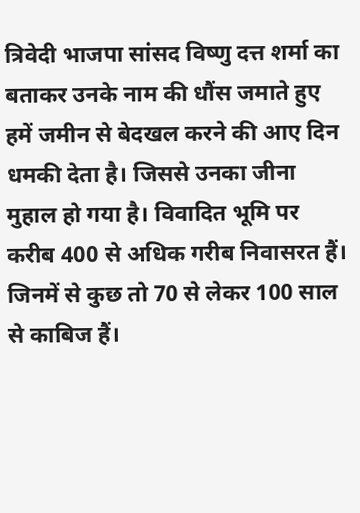त्रिवेदी भाजपा सांसद विष्णु दत्त शर्मा का बताकर उनके नाम की धौंस जमाते हुए हमें जमीन से बेदखल करने की आए दिन धमकी देता है। जिससे उनका जीना मुहाल हो गया है। विवादित भूमि पर करीब 400 से अधिक गरीब निवासरत हैं। जिनमें से कुछ तो 70 से लेकर 100 साल से काबिज हैं।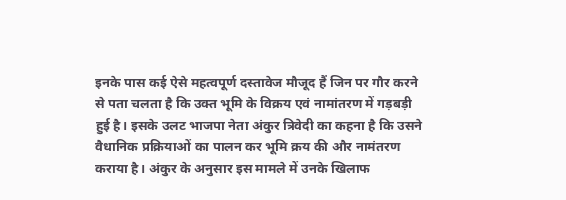इनके पास कई ऐसे महत्वपूर्ण दस्तावेज मौजूद हैं जिन पर गौर करने से पता चलता है कि उक्त भूमि के विक्रय एवं नामांतरण में गड़बड़ी हुई है। इसके उलट भाजपा नेता अंकुर त्रिवेदी का कहना है कि उसने वैधानिक प्रक्रियाओं का पालन कर भूमि क्रय की और नामंतरण कराया है। अंकुर के अनुसार इस मामले में उनके खिलाफ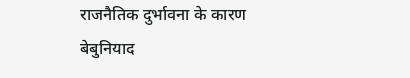राजनैतिक दुर्भावना के कारण बेबुनियाद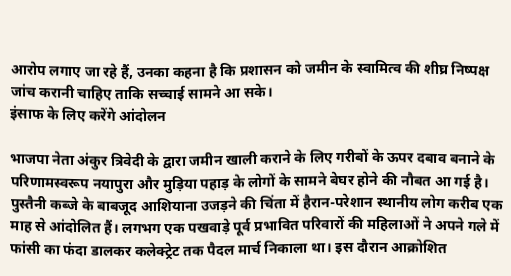आरोप लगाए जा रहे हैं, उनका कहना है कि प्रशासन को जमीन के स्वामित्व की शीघ्र निष्पक्ष जांच करानी चाहिए ताकि सच्चाई सामने आ सके।
इंसाफ के लिए करेंगे आंदोलन

भाजपा नेता अंकुर त्रिवेदी के द्वारा जमीन खाली कराने के लिए गरीबों के ऊपर दबाव बनाने के परिणामस्वरूप नयापुरा और मुड़िया पहाड़ के लोगों के सामने बेघर होने की नौबत आ गई है। पुस्तैनी कब्जे के बाबजूद आशियाना उजड़ने की चिंता में हैरान-परेशान स्थानीय लोग करीब एक माह से आंदोलित हैं। लगभग एक पखवाड़े पूर्व प्रभावित परिवारों की महिलाओं ने अपने गले में फांसी का फंदा डालकर कलेक्ट्रेट तक पैदल मार्च निकाला था। इस दौरान आक्रोशित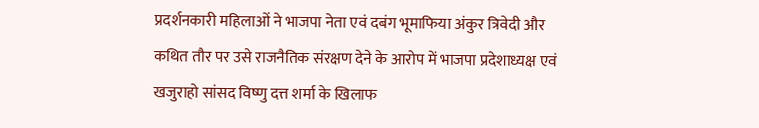प्रदर्शनकारी महिलाओं ने भाजपा नेता एवं दबंग भूमाफिया अंकुर त्रिवेदी और कथित तौर पर उसे राजनैतिक संरक्षण देने के आरोप में भाजपा प्रदेशाध्यक्ष एवं खजुराहो सांसद विष्णु दत्त शर्मा के खिलाफ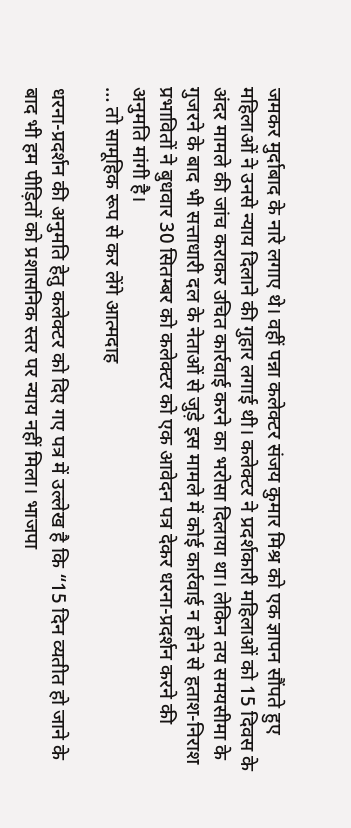जमकर मुर्दाबाद के नारे लगाए थे। वहीं पन्ना कलेक्टर संजय कुमार मिश्र को एक ज्ञापन सौंपते हुए महिलाओं ने उनसे न्याय दिलाने की गुहार लगाई थी। कलेक्टर ने प्रदर्शकारी महिलाओं को 15 दिवस के अंदर मामले की जांच कराकर उचित कार्रवाई करने का भरोसा दिलाया था। लेकिन तय समयसीमा के गुजरने के बाद भी सत्ताधारी दल के नेताओं से जुड़े इस मामले में कोई कार्रवाई न होने से हताश-निराश प्रभावितों ने बुधवार 30 सितम्बर को कलेक्टर को एक आवेदन पत्र देकर धरना-प्रदर्शन करने की अनुमति मांगी है।
… तो सामूहिक रूप से कर लेंगे आत्मदाह

धरना-प्रदर्शन की अनुमति हेतु कलेक्टर को दिए गए पत्र में उल्लेख है कि “15 दिन व्यतीत हो जाने के बाद भी हम पीड़ितों को प्रशासनिक स्तर पर न्याय नहीं मिला। भाजपा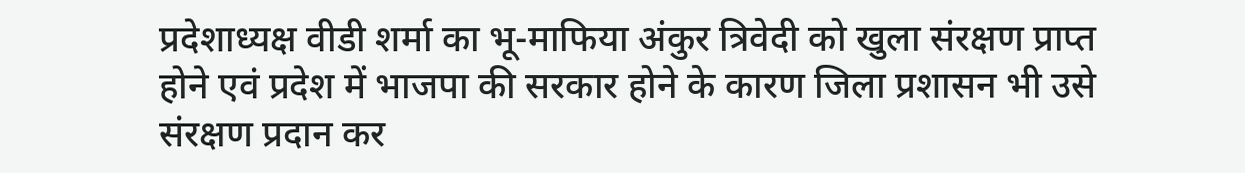प्रदेशाध्यक्ष वीडी शर्मा का भू-माफिया अंकुर त्रिवेदी को खुला संरक्षण प्राप्त होने एवं प्रदेश में भाजपा की सरकार होने के कारण जिला प्रशासन भी उसे संरक्षण प्रदान कर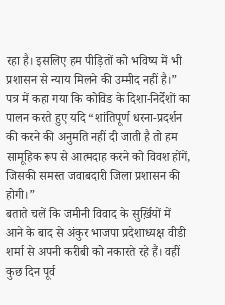रहा है। इसलिए हम पीड़ितों को भविष्य में भी प्रशासन से न्याय मिलने की उम्मीद नहीं है।” पत्र में कहा गया कि कोविड के दिशा-निर्देशों का पालन करते हुए यदि “शांतिपूर्ण धरना-प्रदर्शन की करने की अनुमति नहीं दी जाती है तो हम सामूहिक रूप से आत्मदाह करने को विवश होंगें, जिसकी समस्त जवाबदारी जिला प्रशासन की होगी।”
बताते चलें कि जमीनी विवाद के सुर्ख़ियों में आने के बाद से अंकुर भाजपा प्रदेशाध्यक्ष वीडी शर्मा से अपनी करीबी को नकारते रहे हैं। वहीं कुछ दिन पूर्व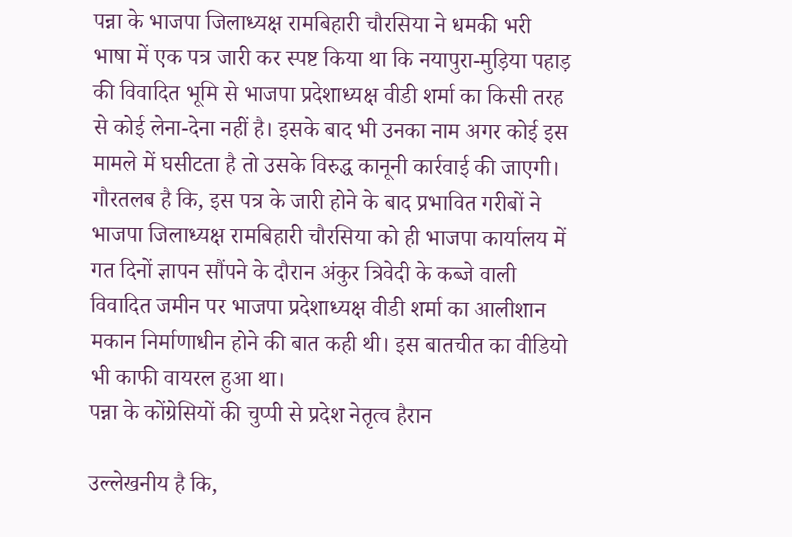पन्ना के भाजपा जिलाध्यक्ष रामबिहारी चौरसिया ने धमकी भरी भाषा में एक पत्र जारी कर स्पष्ट किया था कि नयापुरा-मुड़िया पहाड़ की विवादित भूमि से भाजपा प्रदेशाध्यक्ष वीडी शर्मा का किसी तरह से कोई लेना-देना नहीं है। इसके बाद भी उनका नाम अगर कोई इस मामले में घसीटता है तो उसके विरुद्ध कानूनी कार्रवाई की जाएगी। गौरतलब है कि, इस पत्र के जारी होने के बाद प्रभावित गरीबों ने भाजपा जिलाध्यक्ष रामबिहारी चौरसिया को ही भाजपा कार्यालय में गत दिनों ज्ञापन सौंपने के दौरान अंकुर त्रिवेदी के कब्जे वाली विवादित जमीन पर भाजपा प्रदेशाध्यक्ष वीडी शर्मा का आलीशान मकान निर्माणाधीन होने की बात कही थी। इस बातचीत का वीडियो भी काफी वायरल हुआ था।
पन्ना के कोंग्रेसियों की चुप्पी से प्रदेश नेतृत्व हैरान

उल्लेखनीय है कि,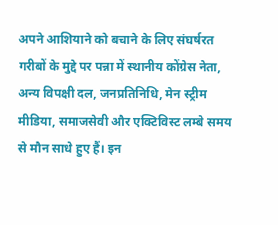अपने आशियाने को बचाने के लिए संघर्षरत गरीबों के मुद्दे पर पन्ना में स्थानीय कोंग्रेस नेता, अन्य विपक्षी दल, जनप्रतिनिधि, मेन स्ट्रीम मीडिया, समाजसेवी और एक्टिविस्ट लम्बे समय से मौन साधे हुए हैं। इन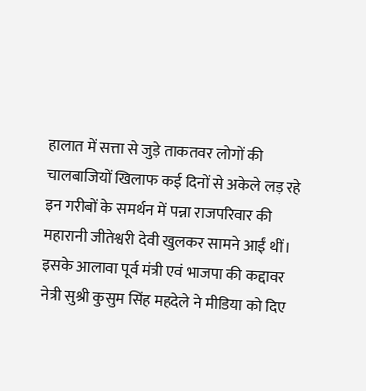हालात में सत्ता से जुड़े ताकतवर लोगों की चालबाजियों खिलाफ कई दिनों से अकेले लड़ रहे इन गरीबों के समर्थन में पन्ना राजपरिवार की महारानी जीतेश्वरी देवी खुलकर सामने आईं थीं। इसके आलावा पूर्व मंत्री एवं भाजपा की कद्दावर नेत्री सुश्री कुसुम सिंह महदेले ने मीडिया को दिए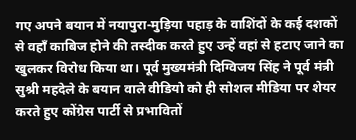गए अपने बयान में नयापुरा-मुड़िया पहाड़ के वाशिंदों के कई दशकों से वहाँ काबिज होने की तस्दीक करते हुए उन्हें वहां से हटाए जाने का खुलकर विरोध किया था। पूर्व मुख्यमंत्री दिग्विजय सिंह ने पूर्व मंत्री सुश्री महदेले के बयान वाले वीडियो को ही सोशल मीडिया पर शेयर करते हुए कोंग्रेस पार्टी से प्रभावितों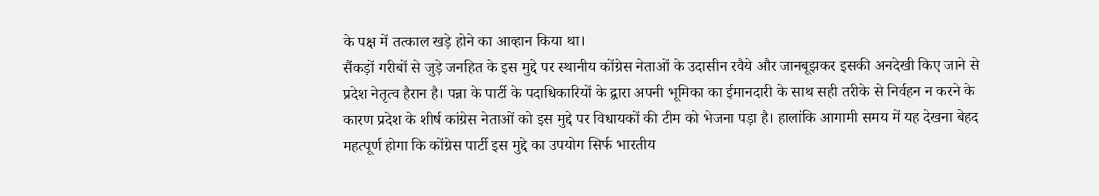के पक्ष में तत्काल खड़े होने का आव्हान किया था।
सैंकड़ों गरीबों से जुड़े जनहित के इस मुद्दे पर स्थानीय कोंग्रेस नेताओं के उदासीन रवैये और जानबूझकर इसकी अनदेखी किए जाने से प्रदेश नेतृत्व हैरान है। पन्ना के पार्टी के पदाधिकारियों के द्वारा अपनी भूमिका का ईमानदारी के साथ सही तरीके से निर्वहन न करने के कारण प्रदेश के शीर्ष कांग्रेस नेताओं को इस मुद्दे पर विधायकों की टीम को भेजना पड़ा है। हालांकि आगामी समय में यह देखना बेहद महत्पूर्ण होगा कि कोंग्रेस पार्टी इस मुद्दे का उपयोग सिर्फ भारतीय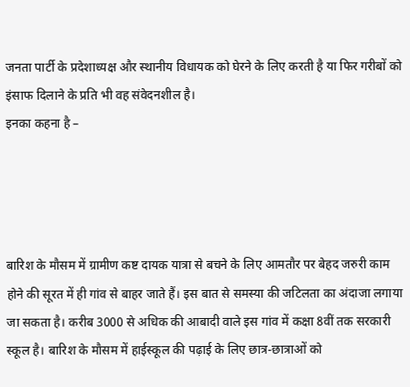जनता पार्टी के प्रदेशाध्यक्ष और स्थानीय विधायक को घेरने के लिए करती है या फिर गरीबों को इंसाफ दिलाने के प्रति भी वह संवेदनशील है।
इनका कहना है –




बारिश के मौसम में ग्रामीण कष्ट दायक यात्रा से बचने के लिए आमतौर पर बेहद जरुरी काम होने की सूरत में ही गांव से बाहर जाते हैं। इस बात से समस्या की जटिलता का अंदाजा लगाया जा सकता है। करीब 3000 से अधिक की आबादी वाले इस गांव में कक्षा 8वीं तक सरकारी स्कूल है। बारिश के मौसम में हाईस्कूल की पढ़ाई के लिए छात्र-छात्राओं को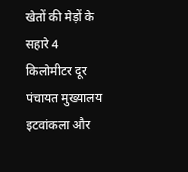खेतों की मेड़ों के सहारे 4 किलोमीटर दूर पंचायत मुख्यालय इटवांकला और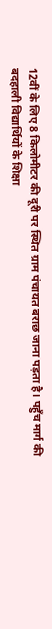12वीं के लिए 8 किलोमीटर की दूरी पर स्थित ग्राम पंचायत बराछ जाना पड़ता है। पहुँच मार्ग की बदहाली विद्यार्थियों के शिक्षा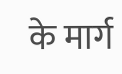के मार्ग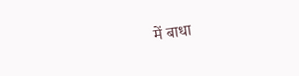में बाधा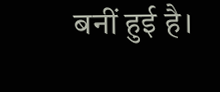बनीं हुई है।